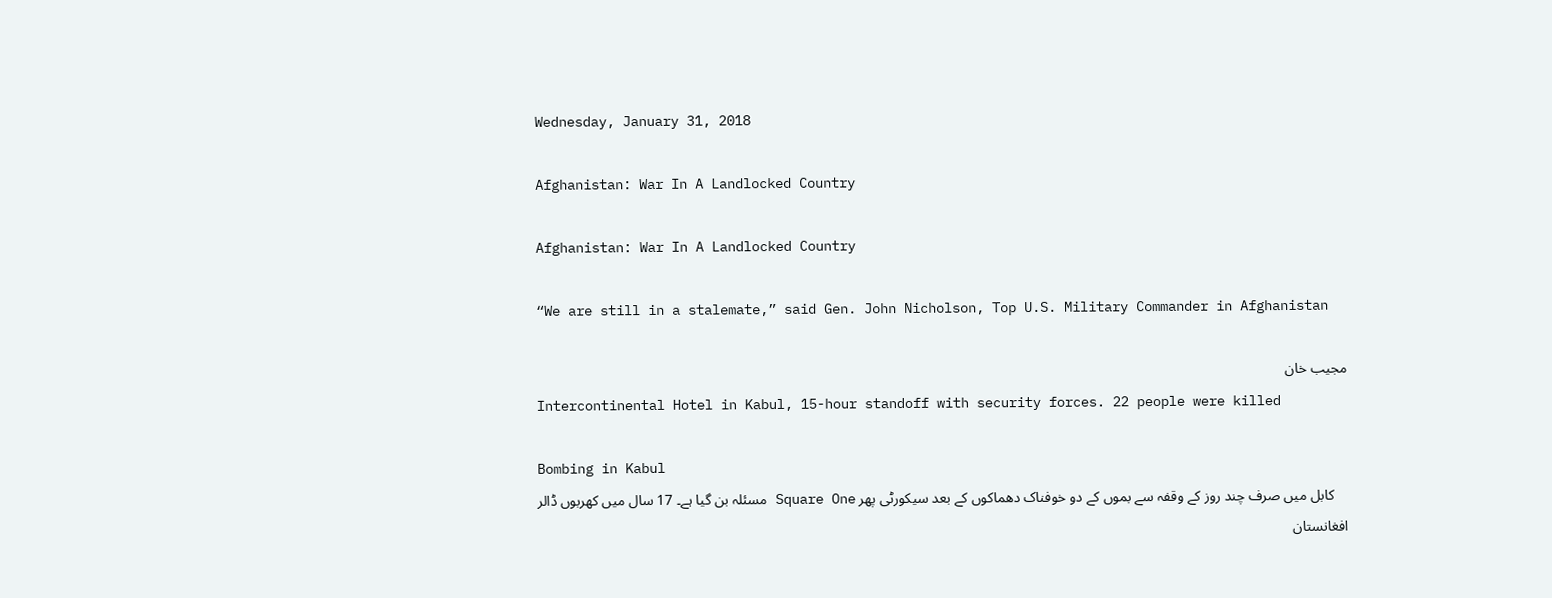Wednesday, January 31, 2018

Afghanistan: War In A Landlocked Country

Afghanistan: War In A Landlocked Country

“We are still in a stalemate,” said Gen. John Nicholson, Top U.S. Military Commander in Afghanistan

مجیب خان
Intercontinental Hotel in Kabul, 15-hour standoff with security forces. 22 people were killed

Bombing in Kabul
    کابل میں صرف چند روز کے وقفہ سے بموں کے دو خوفناک دھماکوں کے بعد سیکورٹی پھر Square One مسئلہ بن گیا ہے۔ 17 سال میں کھربوں ڈالر افغانستان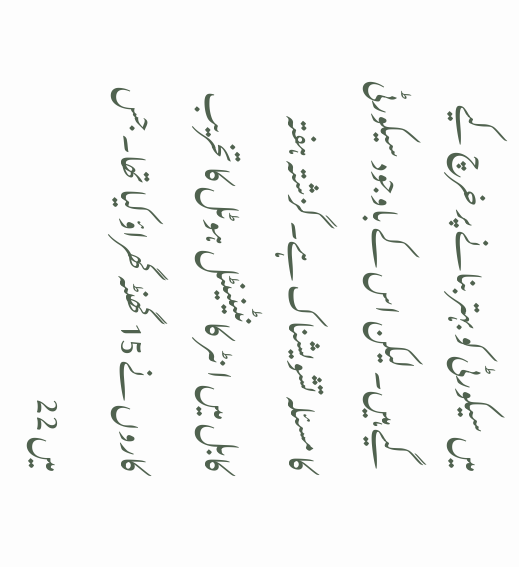میں سیکورٹی کو بہتر بنانے پر خرچ کیے گیے ہیں۔ لیکن اس کے باوجود سیکورٹی کا مسئلہ تشویشناک ہے۔ گزشتہ ہفتہ کابل میں ا نٹر کانٹینینٹل ہوٹل کا تخریب کاروں نے 15 گھنٹہ گھراؤ کیا تھا۔ جس میں 22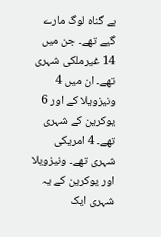بے گناہ لوگ مارے گیے تھے۔ جن میں 14 غیرملکی شہری تھے۔ ان میں 4 ونیزویلا کے اور 6 یوکرین کے شہری تھے۔ 4 امریکی شہری تھے۔ ونیزویلا اور یوکرین کے یہ شہری ایک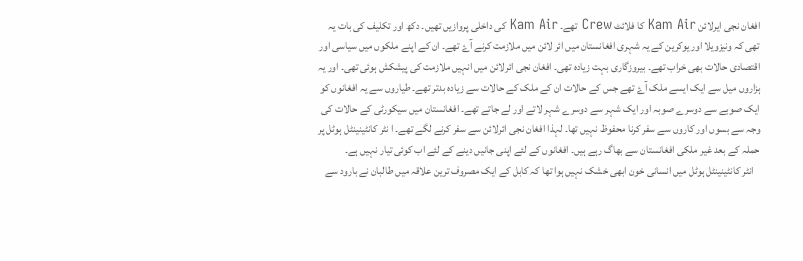افغان نجی ایرلائن Kam Air کا فلائٹ Crew تھے۔ Kam Air کی داخلی پروازیں تھیں۔ دکھ اور تکلیف کی بات یہ تھی کہ ونيزویلا اور یوکرین کے یہ شہری افغانستان میں ائر لائن میں ملازمت کرنے آۓ تھے۔ ان کے اپنے ملکوں میں سیاسی اور اقتصادی حالات بھی خراب تھے۔ بیروزگاری بہت زیادہ تھی۔ افغان نجی ائرلائن میں انہیں ملازمت کی پیشکش ہوئی تھی۔ اور یہ ہزاروں میل سے ایک ایسے ملک آۓ تھے جس کے حالات ان کے ملک کے حالات سے زیادہ بدتر تھے۔ طیاروں سے یہ افغانوں کو ایک صوبے سے دوسرے صوبہ اور ایک شہر سے دوسرے شہر لاتے اور لے جاتے تھے۔ افغانستان میں سیکورٹی کے حالات کی وجہ سے بسوں اور کاروں سے سفر کرنا محفوظ نہیں تھا۔ لہذا افغان نجی ائرلائن سے سفر کرنے لگے تھے۔ ا نٹر کانٹینینٹل ہوٹل پر حملہ کے بعد غیر ملکی افغانستان سے بھاگ رہے ہیں۔ افغانوں کے لئے اپنی جانیں دینے کے لئے اب کوئی تیار نہیں ہے۔
   انٹر کانٹینینٹل ہوٹل میں انسانی خون ابھی خشک نہیں ہوا تھا کہ کابل کے ایک مصروف ترین علاقہ میں طالبان نے بارود سے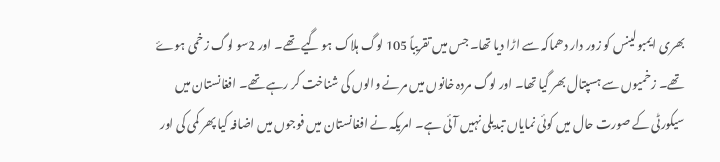بھری ایمبولینس کو زور دار دھماکہ سے اڑا دیا تھا۔ جس میں تقریباً 105 لوگ ہلاک ہو گیے تھے۔ اور 2سو لوگ زخمی ہوۓ تھے۔ زخمیوں سے ہسپتال بھر گیا تھا۔ اور لوگ مردہ خانوں میں مرنے والوں کی شناخت کر رہے تھے۔ افغانستان میں سیکورٹی کے صورت حال میں کوئی نمایاں تبدیلی نہیں آئی ہے۔ امریکہ نے افغانستان میں فوجوں میں اضافہ کیا پھر کمی کی اور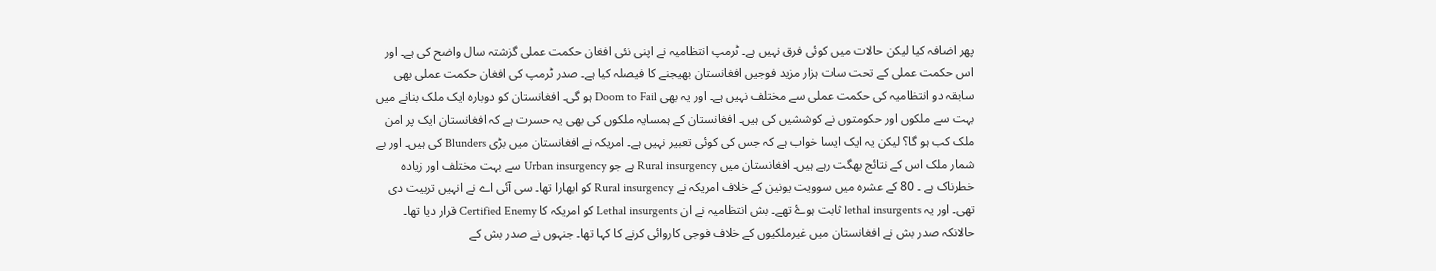پھر اضافہ کیا لیکن حالات میں کوئی فرق نہیں ہے۔ ٹرمپ انتظامیہ نے اپنی نئی افغان حکمت عملی گزشتہ سال واضح کی ہے۔ اور اس حکمت عملی کے تحت سات ہزار مزید فوجیں افغانستان بھیجنے کا فیصلہ کیا ہے۔ صدر ٹرمپ کی افغان حکمت عملی بھی سابقہ دو انتظامیہ کی حکمت عملی سے مختلف نہیں ہے۔ اور یہ بھی Doom to Fail ہو گی۔ افغانستان کو دوبارہ ایک ملک بنانے میں بہت سے ملکوں اور حکومتوں نے کوششیں کی ہیں۔ افغانستان کے ہمسایہ ملکوں کی بھی یہ حسرت ہے کہ افغانستان ایک پر امن ملک کب ہو گا؟ لیکن یہ ایک ایسا خواب ہے کہ جس کی کوئی تعبیر نہیں ہے۔ امریکہ نے افغانستان میں بڑی Blunders کی ہیں۔ اور بے شمار ملک اس کے نتائج بھگت رہے ہیں۔ افغانستان میں Rural insurgency ہے جو Urban insurgency سے بہت مختلف اور زیادہ خطرناک ہے ۔ 80 کے عشرہ میں سوویت یونین کے خلاف امریکہ نے Rural insurgency کو ابھارا تھا۔ سی آئی اے نے انہیں تربیت دی تھی۔ اور یہ lethal insurgents ثابت ہوۓ تھے۔ بش انتظامیہ نے ان Lethal insurgents کو امریکہ کا Certified Enemy قرار دیا تھا۔ حالانکہ صدر بش نے افغانستان میں غیرملکیوں کے خلاف فوجی کاروائی کرنے کا کہا تھا۔ جنہوں نے صدر بش کے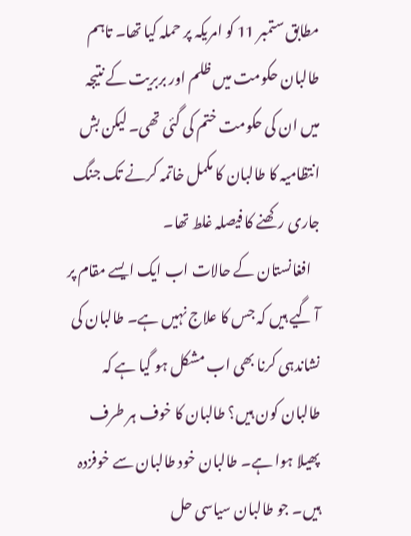مطابق ستمبر 11 کو امریکہ پر حملہ کیا تھا۔ تاہم طالبان حکومت میں ظلم اور بربریت کے نتیجہ میں ان کی حکومت ختم کی گئی تھی۔ لیکن بش انتظامیہ کا طالبان کا مکمل خاتمہ کرنے تک جنگ جاری رکھنے کا فیصلہ غلط تھا۔
   افغانستان کے حالات اب ایک ایسے مقام پر آ گیے ہیں کہ جس کا علاج نہیں ہے۔ طالبان کی نشاندہی کرنا بھی اب مشکل ہو گیا ہے کہ طالبان کون ہیں؟ طالبان کا خوف ہر طرف پھیلا ہوا ہے۔ طالبان خود طالبان سے خوفزدہ ہیں۔ جو طالبان سیاسی حل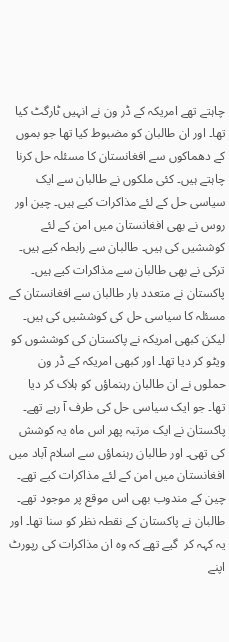چاہتے تھے امریکہ کے ڈر ون نے انہیں ٹارگٹ کیا تھا۔ اور ان طالبان کو مضبوط کیا تھا جو بموں کے دھماکوں سے افغانستان کا مسئلہ حل کرنا چاہتے ہیں۔ کئی ملکوں نے طالبان سے ایک سیاسی حل کے لئے مذاکرات کیے ہیں۔ چین اور روس نے بھی افغانستان میں امن کے لئے کوششیں کی ہیں۔ طالبان سے رابطہ کیے ہیں۔ ترکی نے بھی طالبان سے مذاکرات کیے ہیں۔ پاکستان نے متعدد بار طالبان سے افغانستان کے مسئلہ کا سیاسی حل کی کوششیں کی ہیں۔ لیکن کبھی امریکہ نے پاکستان کی کوششوں کو ویٹو کر دیا تھا۔ اور کبھی امریکہ کے ڈر ون حملوں نے ان طالبان رہنماؤں کو ہلاک کر دیا تھا۔ جو ایک سیاسی حل کی طرف آ رہے تھے۔ پاکستان نے ایک مرتبہ پھر اس ماہ یہ کوشش کی تھی۔ اور طالبان رہنماؤں سے اسلام آباد میں افغانستان میں امن کے لئے مذاکرات کیے تھے۔ چین کے مندوب بھی اس موقع پر موجود تھے۔ طالبان نے پاکستان کے نقطہ نظر کو سنا تھا۔ اور یہ کہہ کر  گیے تھے کہ وہ ان مذاکرات کی رپورٹ اپنے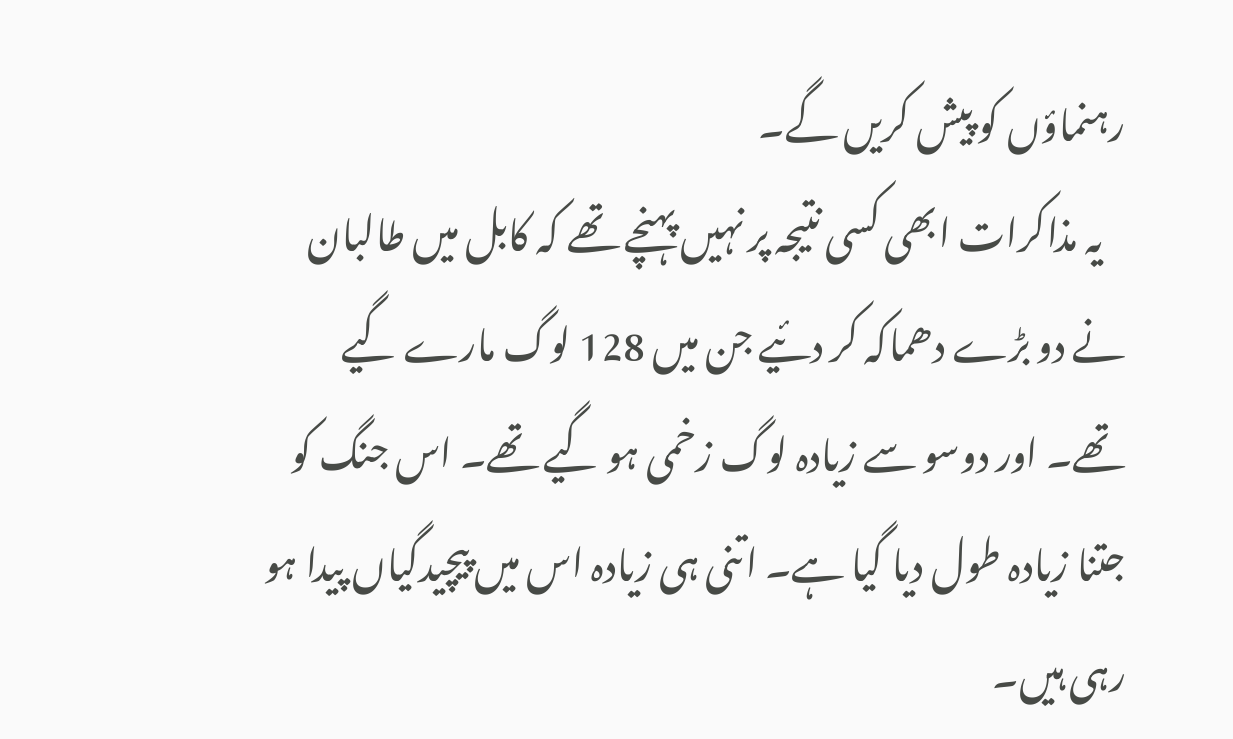رہنماؤں کو پیش کریں گے۔
   یہ مذاکرات ابھی کسی نتیجہ پر نہیں پہنچے تھے کہ کابل میں طالبان نے دو بڑے دھماکہ کر دئیے جن میں 128 لوگ مارے گیے تھے۔ اور دوسو سے زیادہ لوگ زخمی ہو گیے تھے۔ اس جنگ کو جتنا زیادہ طول دیا گیا ہے۔ اتنی ہی زیادہ اس میں پیچیدگیاں پیدا ہو رہی ہیں۔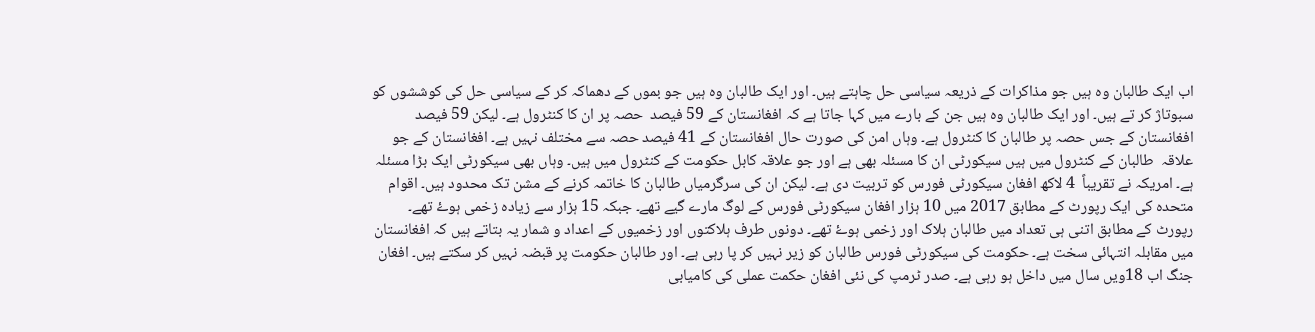اب ایک طالبان وہ ہیں جو مذاکرات کے ذریعہ سیاسی حل چاہتے ہیں۔ اور ایک طالبان وہ ہیں جو بموں کے دھماکہ کر کے سیاسی حل کی کوششوں کو سبوتاژ کر تے ہیں۔ اور ایک طالبان وہ ہیں جن کے بارے میں کہا جاتا ہے کہ افغانستان کے 59 فیصد  حصہ پر ان کا کنٹرول ہے۔ لیکن 59 فیصد افغانستان کے جس حصہ پر طالبان کا کنٹرول ہے۔ وہاں امن کی صورت حال افغانستان کے 41 فیصد حصہ سے مختلف نہیں ہے۔ افغانستان کے جو علاقہ  طالبان کے کنٹرول میں ہیں سیکورٹی ان کا مسئلہ بھی ہے اور جو علاقہ کابل حکومت کے کنٹرول میں ہیں۔ وہاں بھی سیکورٹی ایک بڑا مسئلہ ہے۔ امریکہ نے تقریباً  4 لاکھ افغان سیکورٹی فورس کو تربیت دی ہے۔ لیکن ان کی سرگرمیاں طالبان کا خاتمہ کرنے کے مشن تک محدود ہیں۔ اقوام متحدہ کی ایک رپورٹ کے مطابق 2017 میں 10 ہزار افغان سیکورٹی فورس کے لوگ مارے گیے تھے۔ جبکہ 15 ہزار سے زیادہ زخمی ہوۓ تھے۔ رپورٹ کے مطابق اتنی ہی تعداد میں طالبان ہلاک اور زخمی ہوۓ تھے۔ دونوں طرف ہلاکتوں اور زخمیوں کے اعداد و شمار یہ بتاتے ہیں کہ افغانستان میں مقابلہ انتہائی سخت ہے۔ حکومت کی سیکورٹی فورس طالبان کو زیر نہیں کر پا رہی ہے۔ اور طالبان حکومت پر قبضہ نہیں کر سکتے ہیں۔ افغان جنگ اب 18ویں سال میں داخل ہو رہی ہے۔ صدر ٹرمپ کی نئی افغان حکمت عملی کی کامیابی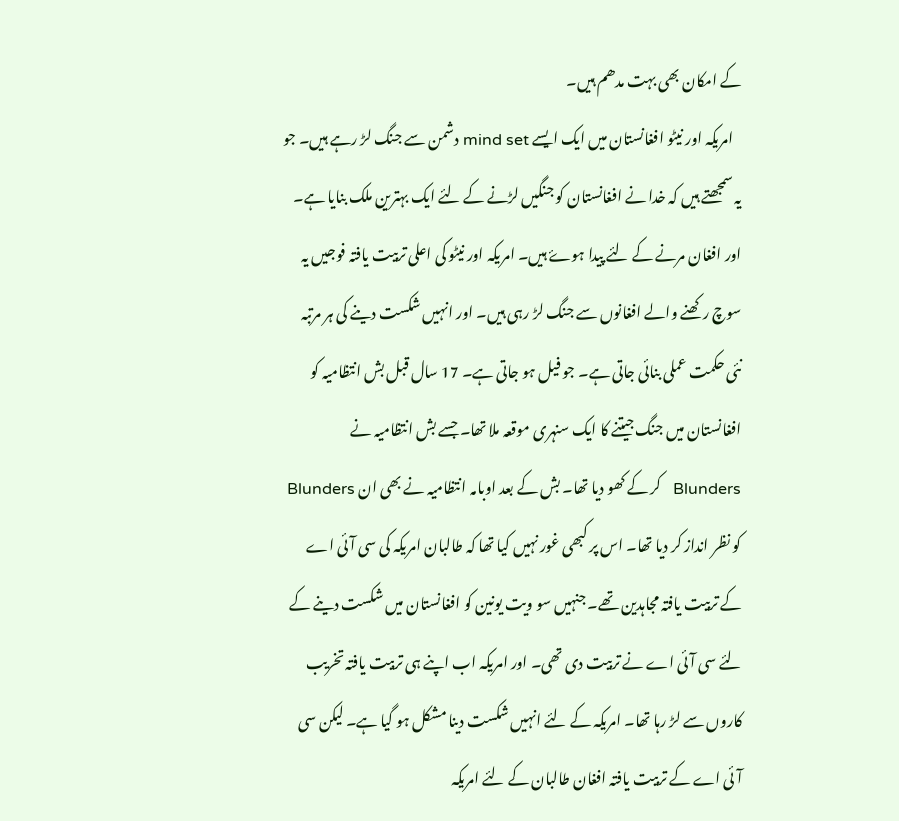کے امکان بھی بہت مدھم ہیں۔
   امریکہ اور نیٹو افغانستان میں ایک ایسے mind set دشمن سے جنگ لڑ رہے ہیں۔ جو یہ سمجھتے ہیں کہ خدا نے افغانستان کو جنگیں لڑنے کے لئے ایک بہترین ملک بنایا ہے۔ اور افغان مرنے کے لئے پیدا ہوۓ ہیں۔ امریکہ اور نیٹو کی اعلی تربیت یافتہ فوجیں یہ سوچ رکھنے والے افغانوں سے جنگ لڑ رہی ہیں۔ اور انہیں شکست دینے کی ہر مرتبہ نئی حکمت عملی بنائی جاتی ہے۔ جو فیل ہو جاتی ہے۔ 17 سال قبل بش انتظامیہ کو افغانستان میں جنگ جیتنے کا ایک سنہری موقعہ ملا تھا۔ جسے بش انتظامیہ نے Blunders   کر کے کھو دیا تھا۔ بش کے بعد اوبامہ انتظامیہ نے بھی ان Blunders کو نظر انداز کر دیا تھا۔ اس پر کبھی غور نہیں کیا تھا کہ طالبان امریکہ کی سی آئی اے کے تربیت یافتہ مجاہدین تھے۔ جنہیں سو ویت یونین کو افغانستان میں شکست دینے کے لئے سی آئی اے نے تربیت دی تھی۔ اور امریکہ اب اپنے ہی تربیت یافتہ تخریب کاروں سے لڑ رہا تھا۔ امریکہ کے لئے انہیں شکست دینا مشکل ہو گیا ہے۔ لیکن سی آئی اے کے تربیت یافتہ افغان طالبان کے لئے امریکہ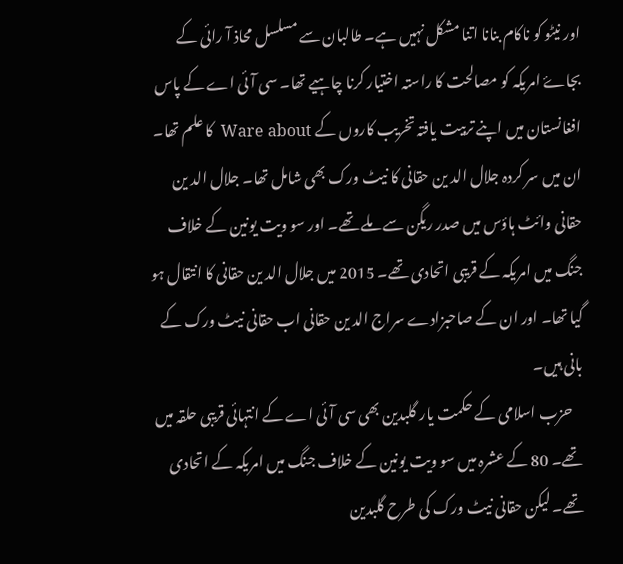اور نیٹو کو ناکام بنانا اتنا مشکل نہیں ہے۔ طالبان سے مسلسل محاذ آ رائی کے بجاۓ امریکہ کو مصالحت کا راستہ اختیار کرنا چاہیے تھا۔ سی آئی اے کے پاس افغانستان میں اپنے تربیت یافتہ تخریب کاروں کے Ware about  کا علم تھا۔ ان میں سر کردہ جلال الد ین حقانی کا نیٹ ورک بھی شامل تھا۔ جلال الد ین حقانی وائٹ ہاؤس میں صدر ریگن سے ملے تھے۔ اور سو ویت یونین کے خلاف جنگ میں امریکہ کے قریبی اتحادی تھے۔ 2015 میں جلال الد ین حقانی کا انتقال ہو گیا تھا۔ اور ان کے صاحبزادے سراج الد ین حقانی اب حقانی نیٹ ورک کے بانی ہیں۔
    حزب اسلامی کے حکمت یار گلبدین بھی سی آئی اے کے انتہائی قریبی حلقہ میں تھے۔ 80 کے عشرہ میں سو ویت یونین کے خلاف جنگ میں امریکہ کے اتحادی تھے۔ لیکن حقانی نیٹ ورک کی طرح گلبدین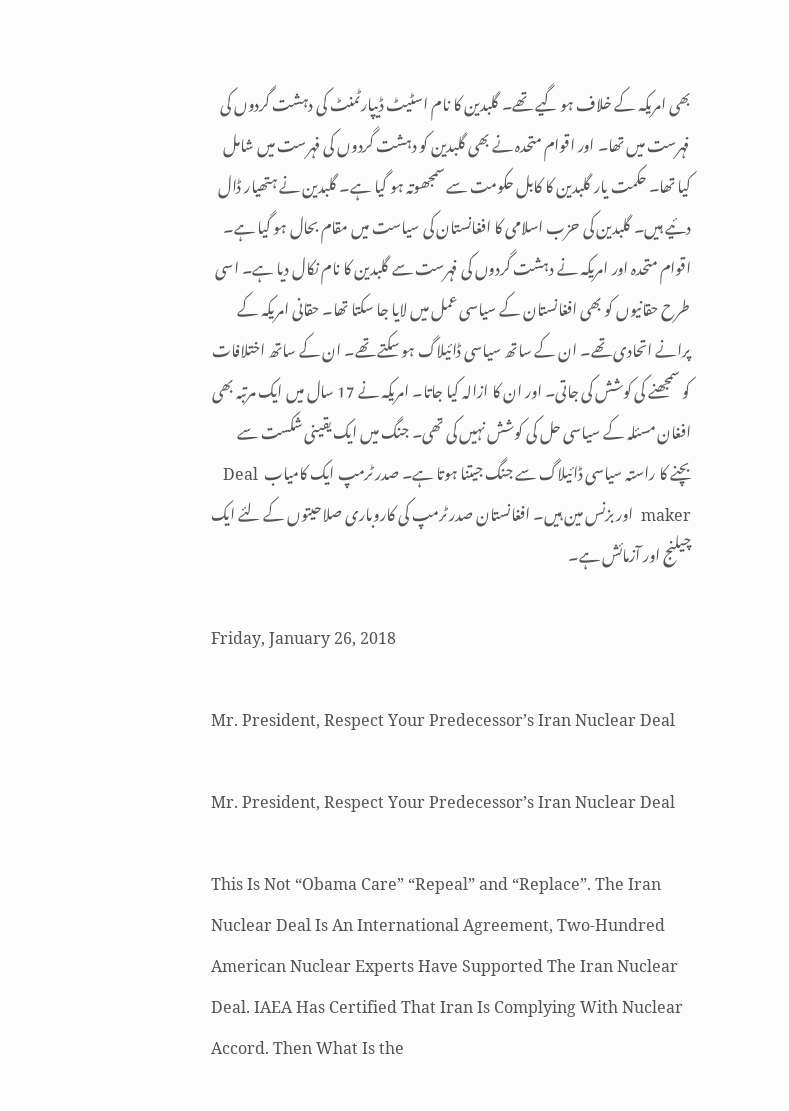بھی امریکہ کے خلاف ہو گیے تھے۔ گلبدین کا نام اسٹیٹ ڈیپارٹمنٹ کی دہشت گردوں کی فہرست میں تھا۔ اور اقوام متحدہ نے بھی گلبدین کو دہشت گردوں کی فہرست میں شامل کیا تھا۔ حکمت یار گلبدین کا کابل حکومت سے سمجھوتہ ہو گیا ہے۔ گلبدین نے ہتھیار ڈال دئیے ہیں۔ گلبدین کی حزب اسلامی کا افغانستان کی سیاست میں مقام بحال ہو گیا ہے۔ اقوام متحدہ اور امریکہ نے دہشت گردوں کی فہرست سے گلبدین کا نام نکال دیا ہے۔ اسی طرح حقانیوں کو بھی افغانستان کے سیاسی عمل میں لایا جا سکتا تھا۔ حقانی امریکہ کے پرانے اتحادی تھے۔ ان کے ساتھ سیاسی ڈائیلاگ ہو سکتے تھے۔ ان کے ساتھ اختلافات کو سمجھنے کی کوشش کی جاتی۔ اور ان کا ازالہ کیا جاتا۔ امریکہ نے 17 سال میں ایک مرتبہ بھی افغان مسئلہ کے سیاسی حل کی کوشش نہیں کی تھی۔ جنگ میں ایک یقینی شکست سے بچنے کا راستہ سیاسی ڈائیلاگ سے جنگ جیتنا ہوتا ہے۔ صدر ٹرمپ ایک کامیاب  Deal maker  اور بزنس مین ہیں۔ افغانستان صدر ٹرمپ کی کاروباری صلاحیتوں کے لئے ایک چیلنج اور آزمائش ہے۔

Friday, January 26, 2018

Mr. President, Respect Your Predecessor’s Iran Nuclear Deal

Mr. President, Respect Your Predecessor’s Iran Nuclear Deal

This Is Not “Obama Care” “Repeal” and “Replace”. The Iran Nuclear Deal Is An International Agreement, Two-Hundred American Nuclear Experts Have Supported The Iran Nuclear Deal. IAEA Has Certified That Iran Is Complying With Nuclear Accord. Then What Is the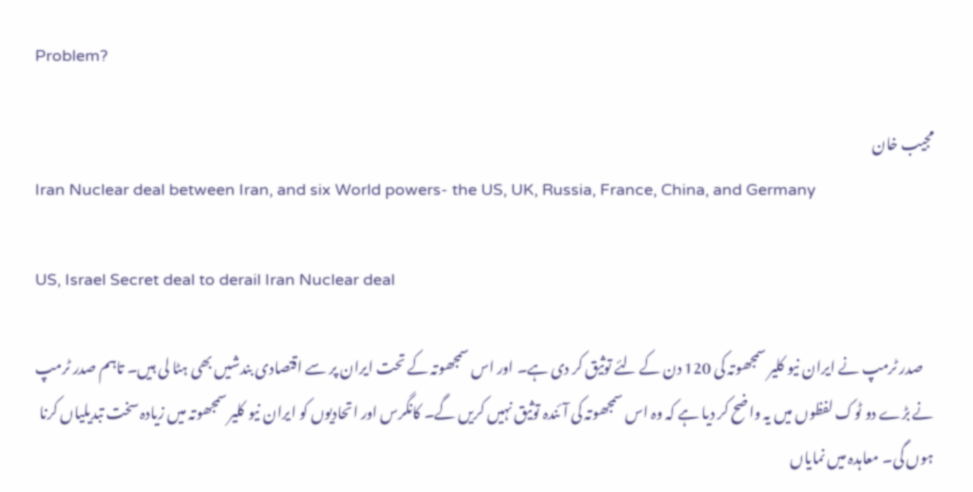Problem?

مجیب خان
Iran Nuclear deal between Iran, and six World powers- the US, UK, Russia, France, China, and Germany

US, Israel Secret deal to derail Iran Nuclear deal

    صدر ٹرمپ نے ایران نیو کلیر سمجھوتہ کی 120 دن کے لئے توثیق کر دی ہے۔ اور اس سمجھوتہ کے تحت ایران پر سے اقتصادی بندشیں بھی ہٹا لی ہیں۔ تاہم صدر ٹرمپ نے بڑے دو ٹوک لفظوں میں یہ واضح کر دیا ہے کہ وہ اس سمجھوتہ کی آئندہ توثیق نہیں کریں گے۔ کانگرس اور اتحادیوں کو ایران نیو کلیر سمجھوتہ میں زیادہ سخت تبدیلیاں کرنا ہوں گی۔ معاہدہ میں نمایاں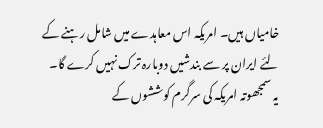خامیاں ہیں۔ امریکہ اس معاہدے میں شامل رہنے کے لئے ایران پر سے بندشیں دوبارہ ترک نہیں کرے گا۔ یہ سمجھوتہ امریکہ کی سرگرم کوششوں کے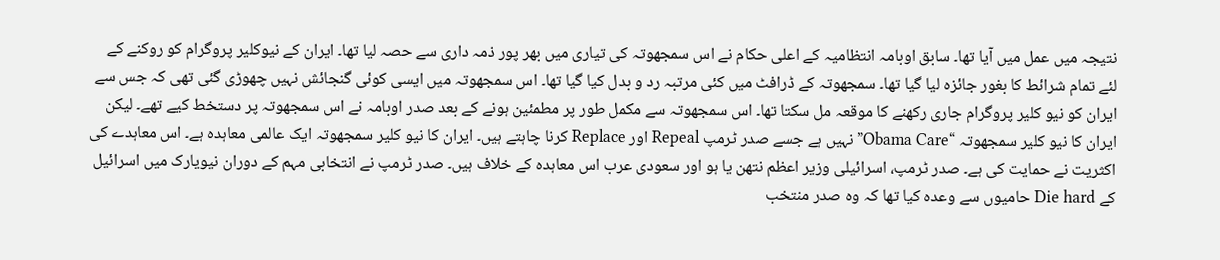نتیجہ میں عمل میں آیا تھا۔ سابق اوبامہ انتظامیہ کے اعلی حکام نے اس سمجھوتہ کی تیاری میں بھر پور ذمہ داری سے حصہ لیا تھا۔ ایران کے نیوکلیر پروگرام کو روکنے کے لئے تمام شرائط کا بغور جائزہ لیا گیا تھا۔ سمجھوتہ کے ڈرافٹ میں کئی مرتبہ رد و بدل کیا گیا تھا۔ اس سمجھوتہ میں ایسی کوئی گنجائش نہیں چھوڑی گئی تھی کہ جس سے ایران کو نیو کلیر پروگرام جاری رکھنے کا موقعہ مل سکتا تھا۔ اس سمجھوتہ سے مکمل طور پر مطمئین ہونے کے بعد صدر اوبامہ نے اس سمجھوتہ پر دستخط کیے تھے۔ لیکن ایران کا نیو کلیر سمجھوتہ “Obama Care” نہیں ہے جسے صدر ٹرمپ Repeal اور Replace کرنا چاہتے ہیں۔ ایران کا نیو کلیر سمجھوتہ ایک عالمی معاہدہ ہے۔ اس معاہدے کی اکثریت نے حمایت کی ہے۔ صدر ٹرمپ، اسرائیلی وزیر اعظم نتھن یا ہو اور سعودی عرب اس معاہدہ کے خلاف ہیں۔ صدر ٹرمپ نے انتخابی مہم کے دوران نیویارک میں اسرائیل کے Die hard حامیوں سے وعدہ کیا تھا کہ وہ صدر منتخب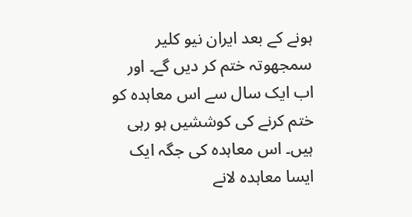ہونے کے بعد ایران نیو کلیر سمجھوتہ ختم کر دیں گے۔ اور اب ایک سال سے اس معاہدہ کو ختم کرنے کی کوششیں ہو رہی ہیں۔ اس معاہدہ کی جگہ ایک ایسا معاہدہ لانے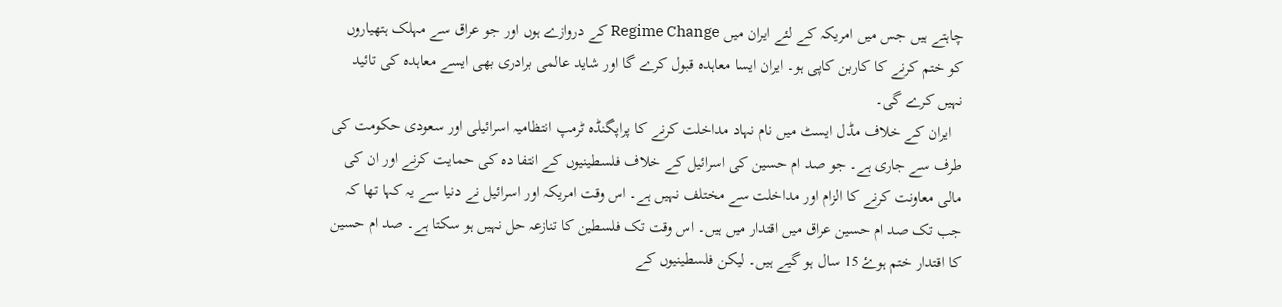چاہتے ہیں جس میں امریکہ کے لئے ایران میں Regime Change کے دروازے ہوں اور جو عراق سے مہلک ہتھیاروں کو ختم کرنے کا کاربن کاپی ہو۔ ایران ایسا معاہدہ قبول کرے گا اور شاید عالمی برادری بھی ایسے معاہدہ کی تائید نہیں کرے گی۔
   ایران کے خلاف مڈل ایسٹ میں نام نہاد مداخلت کرنے کا پراپگنڈہ ٹرمپ انتظامیہ اسرائیلی اور سعودی حکومت کی طرف سے جاری ہے۔ جو صد ام حسین کی اسرائیل کے خلاف فلسطینیوں کے انتفا دہ کی حمایت کرنے اور ان کی مالی معاونت کرنے کا الزام اور مداخلت سے مختلف نہیں ہے۔ اس وقت امریکہ اور اسرائیل نے دنیا سے یہ کہا تھا کہ جب تک صد ام حسین عراق میں اقتدار میں ہیں۔ اس وقت تک فلسطین کا تنازعہ حل نہیں ہو سکتا ہے۔ صد ام حسین کا اقتدار ختم ہوۓ 15 سال ہو گیے ہیں۔ لیکن فلسطینیوں کے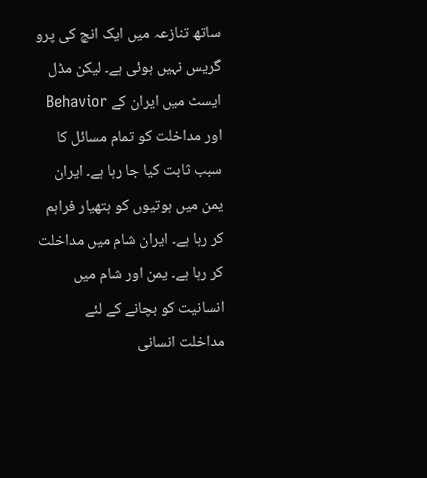ساتھ تنازعہ میں ایک انچ کی پرو گریس نہیں ہوئی ہے۔ لیکن مڈل ایسٹ میں ایران کے Behavior اور مداخلت کو تمام مسائل کا سبب ثابت کیا جا رہا ہے۔ ایران یمن میں ہوتیوں کو ہتھیار فراہم کر رہا ہے۔ ایران شام میں مداخلت کر رہا ہے۔ یمن اور شام میں انسانیت کو بچانے کے لئے مداخلت انسانی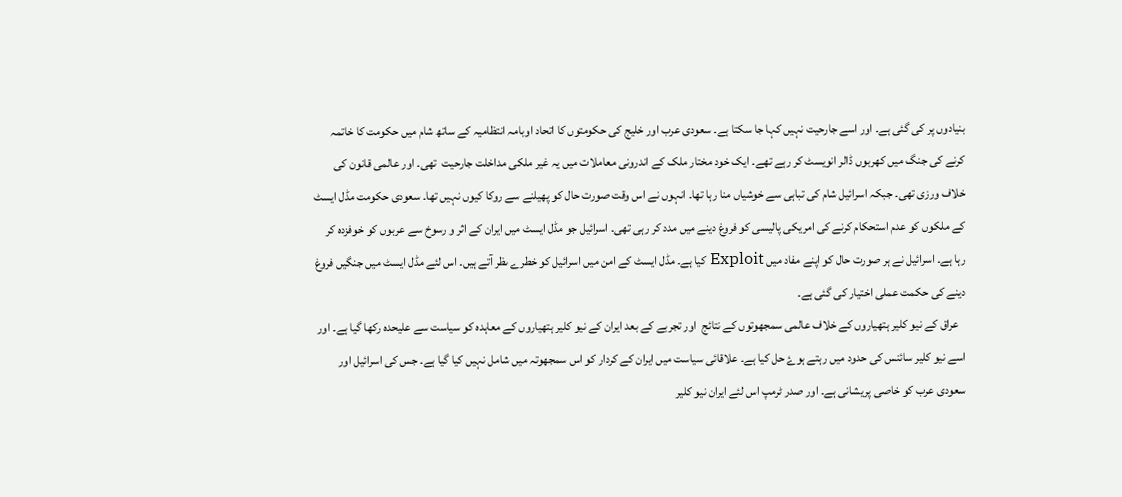بنیادوں پر کی گئی ہے۔ اور اسے جارحیت نہیں کہا جا سکتا ہے۔ سعودی عرب اور خلیج کی حکومتوں کا اتحاد اوبامہ انتظامیہ کے ساتھ شام میں حکومت کا خاتمہ کرنے کی جنگ میں کھربوں ڈالر انویسٹ کر رہے تھے۔ ایک خود مختار ملک کے اندرونی معاملات میں یہ غیر ملکی مداخلت جارحیت  تھی۔ اور عالمی قانون کی خلاف ورزی تھی۔ جبکہ اسرائیل شام کی تباہی سے خوشیاں منا رہا تھا۔ انہوں نے اس وقت صورت حال کو پھیلنے سے روکا کیوں نہیں تھا۔ سعودی حکومت مڈل ایسٹ کے ملکوں کو عدم استحکام کرنے کی امریکی پالیسی کو فروغ دینے میں مدد کر رہی تھی۔ اسرائیل جو مڈل ایسٹ میں ایران کے اثر و رسوخ سے عربوں کو خوفزدہ کر رہا ہے۔ اسرائیل نے ہر صورت حال کو اپنے مفاد میں Exploit کیا ہے۔ مڈل ایسٹ کے امن میں اسرائیل کو خطرے ںظر آتے ہیں۔ اس لئے مڈل ایسٹ میں جنگیں فروغ دینے کی حکمت عملی اختیار کی گئی ہے۔
   عراق کے نیو کلیر ہتھیاروں کے خلاف عالمی سمجھوتوں کے نتائج  اور تجربے کے بعد ایران کے نیو کلیر ہتھیاروں کے معاہدہ کو سیاست سے علیحدہ رکھا گیا ہے۔ اور اسے نیو کلیر سائنس کی حدود میں رہتے ہوۓ حل کیا ہے۔ علاقائی سیاست میں ایران کے کردار کو اس سمجھوتہ میں شامل نہیں کیا گیا ہے۔ جس کی اسرائیل اور سعودی عرب کو خاصی پریشانی ہے۔ اور صدر ٹرمپ اس لئے ایران نیو کلیر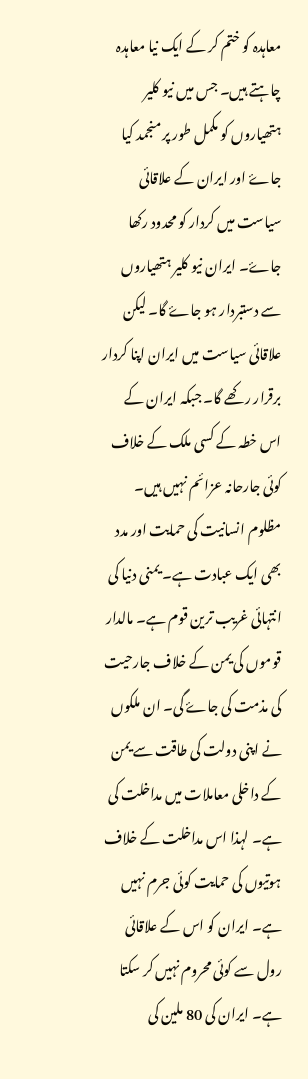معاہدہ کو ختم کر کے ایک نیا معاہدہ چاہتے ہیں۔ جس میں نیو کلیر ہتھیاروں کو مکمل طور پر منجمد کیا جاۓ اور ایران کے علاقائی سیاست میں کردار کو محدود رکھا جاۓ۔ ایران نیو کلیر ہتھیاروں سے دستبردار ہو جاۓ گا۔ لیکن علاقائی سیاست میں ایران اپنا کردار برقرار ر کھے گا۔ جبکہ ایران کے اس خطہ کے کسی ملک کے خلاف کوئی جارحانہ عزائم نہیں ہیں۔ مظلوم انسانیت کی حمایت اور مدد بھی ایک عبادت ہے۔ یمنی دنیا کی انتہائی غریب ترین قوم ہے۔ مالدار قوموں کی یمن کے خلاف جارحیت کی مذمت کی جاۓ گی۔ ان ملکوں نے اپنی دولت کی طاقت سے یمن کے داخلی معاملات میں مداخلت کی ہے۔ لہذا اس مداخلت کے خلاف ہوتیوں کی حمایت کوئی جرم نہیں ہے۔ ایران کو اس کے علاقائی رول سے کوئی محروم نہیں کر سکتا ہے۔ ایران کی 80 ملین کی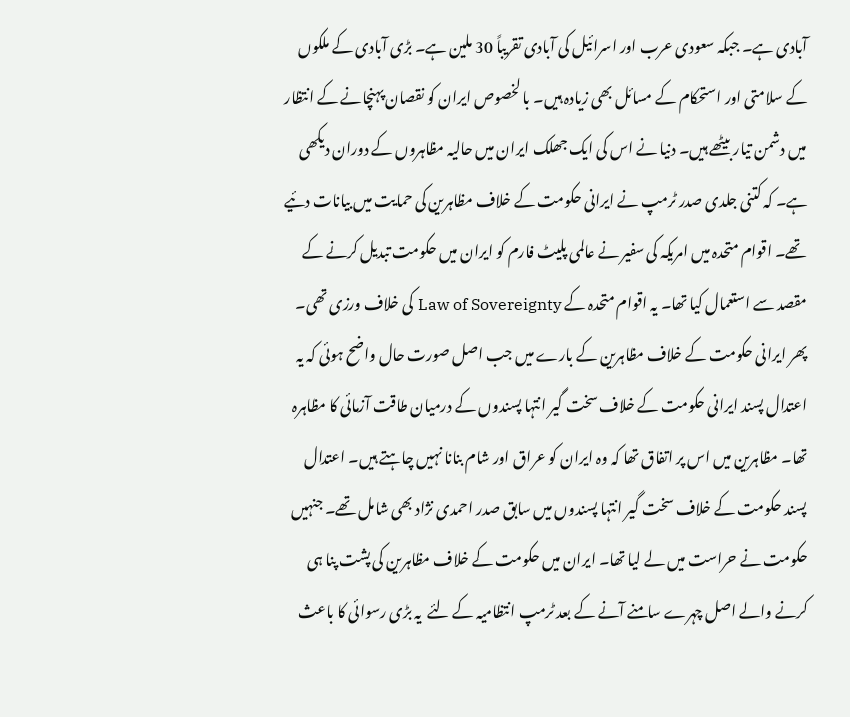آبادی ہے۔ جبکہ سعودی عرب اور اسرائیل کی آبادی تقریباً 30 ملین ہے۔ بڑی آبادی کے ملکوں کے سلامتی اور استحکام کے مسائل بھی زیادہ ہیں۔ با لخصوص ایران کو نقصان پہنچانے کے انتظار میں دشمن تیار بیٹھے ہیں۔ دنیا نے اس کی ایک جھلک ایران میں حالیہ مظاہروں کے دوران دیکھی ہے۔ کہ کتنی جلدی صدر ٹرمپ نے ایرانی حکومت کے خلاف مظاہرین کی حمایت میں بیانات دئیے تھے۔ اقوام متحدہ میں امریکہ کی سفیر نے عالمی پلیٹ فارم کو ایران میں حکومت تبدیل کرنے کے مقصد سے استعمال کیا تھا۔ یہ اقوام متحدہ کے Law of Sovereignty کی خلاف ورزی تھی۔ پھر ایرانی حکومت کے خلاف مظاہرین کے بارے میں جب اصل صورت حال واضح ہوئی کہ یہ اعتدال پسند ایرانی حکومت کے خلاف سخت گیر انتہا پسندوں کے درمیان طاقت آزمائی کا مظاہرہ تھا۔ مظاہرین میں اس پر اتفاق تھا کہ وہ ایران کو عراق اور شام بنانا نہیں چاہتے ہیں۔ اعتدال پسند حکومت کے خلاف سخت گیر انتہا پسندوں میں سابق صدر احمدی نژاد بھی شامل تھے۔ جنہیں حکومت نے حراست میں لے لیا تھا۔ ایران میں حکومت کے خلاف مظاہرین کی پشت پنا ہی کرنے والے اصل چہرے سامنے آنے کے بعد ٹرمپ انتظامیہ کے لئے  یہ بڑی رسوائی کا باعث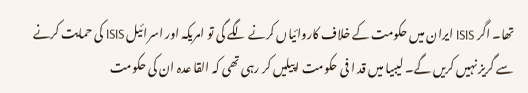تھا۔ اگر ISIS ایران میں حکومت کے خلاف کاروائیاں کرنے لگے گی تو امریکہ اور اسرائیل ISIS کی حمایت کرنے سے گریز نہیں کریں گے۔ لیبیا میں قد ا فی حکومت اپیلیں کر رہی تھی کہ القا عدہ ان کی حکومت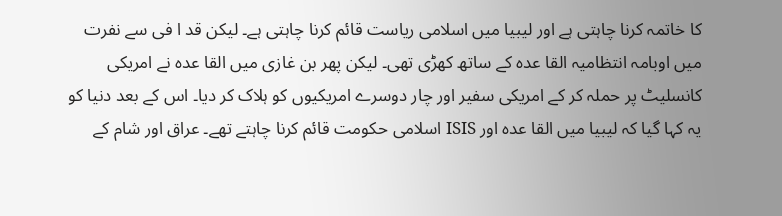کا خاتمہ کرنا چاہتی ہے اور لیبیا میں اسلامی ریاست قائم کرنا چاہتی ہے۔ لیکن قد ا فی سے نفرت میں اوبامہ انتظامیہ القا عدہ کے ساتھ کھڑی تھی۔ لیکن پھر بن غازی میں القا عدہ نے امریکی کانسلیٹ پر حملہ کر کے امریکی سفیر اور چار دوسرے امریکیوں کو ہلاک کر دیا۔ اس کے بعد دنیا کو یہ کہا گیا کہ لیبیا میں القا عدہ اور ISIS اسلامی حکومت قائم کرنا چاہتے تھے۔ عراق اور شام کے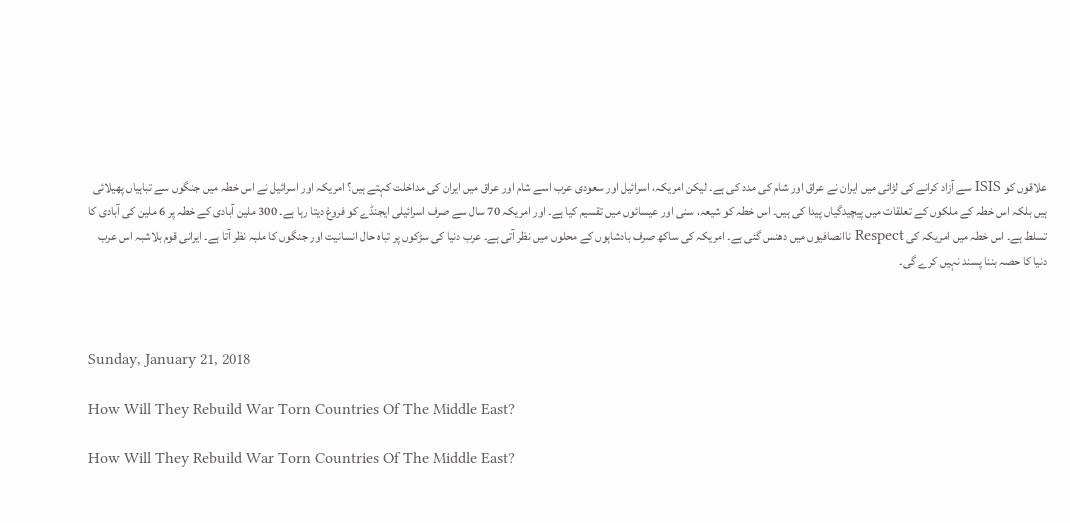علاقوں کو ISIS سے آزاد کرانے کی لڑائی میں ایران نے عراق اور شام کی مدد کی ہے۔ لیکن امریکہ، اسرائیل اور سعودی عرب اسے شام اور عراق میں ایران کی مداخلت کہتے ہیں؟ امریکہ اور اسرائیل نے اس خطہ میں جنگوں سے تباہیاں پھیلائی ہیں بلکہ اس خطہ کے ملکوں کے تعلقات میں پیچیدگیاں پیدا کی ہیں۔ اس خطہ کو شیعہ، سنی اور عیسائوں میں تقسیم کیا ہے۔ اور امریکہ 70 سال سے صرف اسرائیلی ایجنڈے کو فروغ دیتا رہا ہے۔ 300 ملین آبادی کے خطہ پر 6 ملین کی آبادی کا تسلط ہے۔ اس خطہ میں امریکہ کی Respect ناانصافیوں میں دھنس گئی ہے۔ امریکہ کی ساکھ صرف بادشاہوں کے محلوں میں نظر آتی ہے۔ عرب دنیا کی سڑکوں پر تباہ حال انسانیت اور جنگوں کا ملبہ نظر آتا ہے۔ ایرانی قوم بلاشبہ اس عرب دنیا کا حصہ بننا پسند نہیں کرے گی۔



Sunday, January 21, 2018

How Will They Rebuild War Torn Countries Of The Middle East?

How Will They Rebuild War Torn Countries Of The Middle East?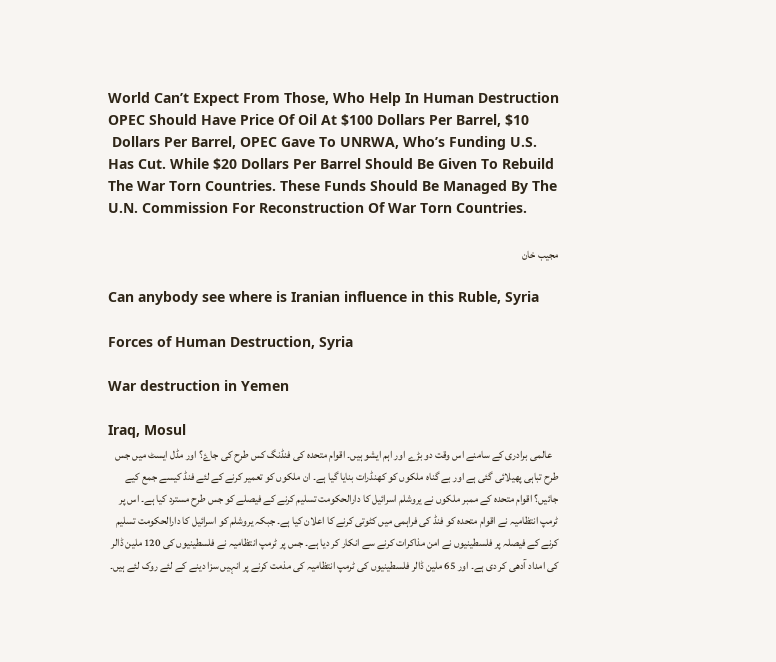World Can’t Expect From Those, Who Help In Human Destruction
OPEC Should Have Price Of Oil At $100 Dollars Per Barrel, $10
 Dollars Per Barrel, OPEC Gave To UNRWA, Who’s Funding U.S. Has Cut. While $20 Dollars Per Barrel Should Be Given To Rebuild The War Torn Countries. These Funds Should Be Managed By The U.N. Commission For Reconstruction Of War Torn Countries.

مجیب خان

Can anybody see where is Iranian influence in this Ruble, Syria

Forces of Human Destruction, Syria

War destruction in Yemen

Iraq, Mosul
   عالمی برادری کے سامنے اس وقت دو بڑے اور اہم ایشو ہیں۔ اقوام متحدہ کی فنڈنگ کس طرح کی جاۓ؟ اور مڈل ایسٹ میں جس طرح تباہی پھیلائی گئی ہے اور بے گناہ ملکوں کو کھنڈرات بنایا گیا ہے۔ ان ملکوں کو تعمیر کرنے کے لئے فنڈ کیسے جمع کیے جائیں؟ اقوام متحدہ کے ممبر ملکوں نے یروشلم اسرائیل کا دارالحکومت تسلیم کرنے کے فیصلے کو جس طرح مسترد کیا ہے۔ اس پر ٹرمپ انتظامیہ نے اقوام متحدہ کو فنڈ کی فراہمی میں کٹوتی کرنے کا اعلان کیا ہے۔ جبکہ یروشلم کو اسرائیل کا دارالحکومت تسلیم کرنے کے فیصلہ پر فلسطینیوں نے امن مذاکرات کرنے سے انکار کر دیا ہے۔ جس پر ٹرمپ انتظامیہ نے فلسطینیوں کی 120 ملین ڈالر کی امداد آدھی کر دی ہے۔ اور 65 ملین ڈالر فلسطینیوں کی ٹرمپ انتظامیہ کی مذمت کرنے پر انہیں سزا دینے کے لئے روک لئے ہیں۔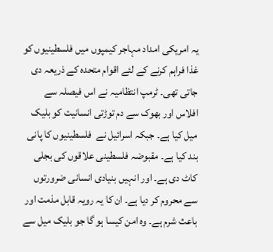یہ امریکی امداد مہاجر کیمپوں میں فلسطینیوں کو غذا فراہم کرنے کے لئے اقوام متحدہ کے ذریعہ دی جاتی تھی۔ ٹرمپ انتظامیہ نے اس فیصلہ سے افلاس اور بھوک سے دم توڑتی انسانیت کو بلیک میل کیا ہے۔ جبکہ اسرائیل نے  فلسطینیوں کا پانی بند کیا ہے۔ مقبوضہ فلسطینی علاقوں کی بجلی کاٹ دی ہے۔ اور انہیں بنیادی انسانی ضرورتوں سے محروم کر دیا ہے۔ ان کا یہ رویہ قابل مذمت اور باعث شرم ہے۔ وہ امن کیسا ہو گا جو بلیک میل سے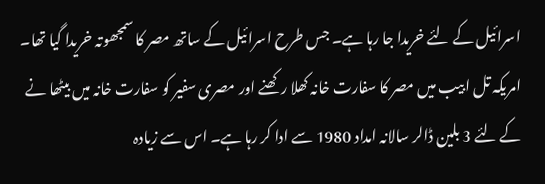اسرائیل کے لئے خریدا جا رہا ہے۔ جس طرح اسرائیل کے ساتھ مصر کا سمجھوتہ خریدا گیا تھا۔ امریکہ تل ابیب میں مصر کا سفارت خانہ کھلا رکھنے اور مصری سفیر کو سفارت خانہ میں بیٹھا نے کے لئے 3 بلین ڈالر سالانہ امداد 1980 سے ادا کر رہا ہے۔ اس سے زیادہ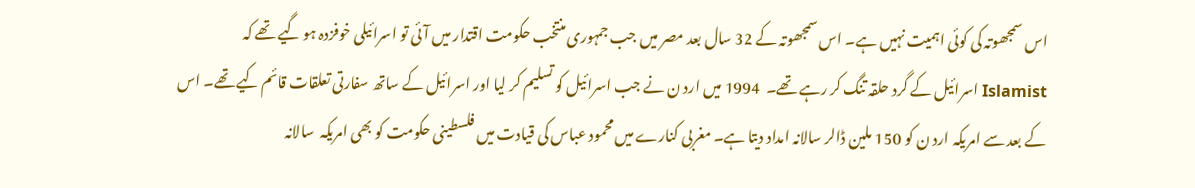اس سمجھوتہ کی کوئی اہمیت نہیں ہے۔ اس سمجھوتہ کے 32 سال بعد مصر میں جب جمہوری منتخب حکومت اقتدار میں آئی تو اسرائیلی خوفزدہ ہو گیے تھے کہ Islamist اسرائیل کے گرد حلقہ تنگ کر رہے تھے۔  1994 میں ارد ن نے جب اسرائیل کو تسلیم کر لیا اور اسرائیل کے ساتھ سفارتی تعلقات قائم کیے تھے۔ اس کے بعد سے امریکہ ارد ن کو 150 ملین ڈالر سالانہ امداد دیتا ہے۔ مغربی کنارے میں محمود عباس کی قیادت میں فلسطینی حکومت کو بھی امریکہ  سالانہ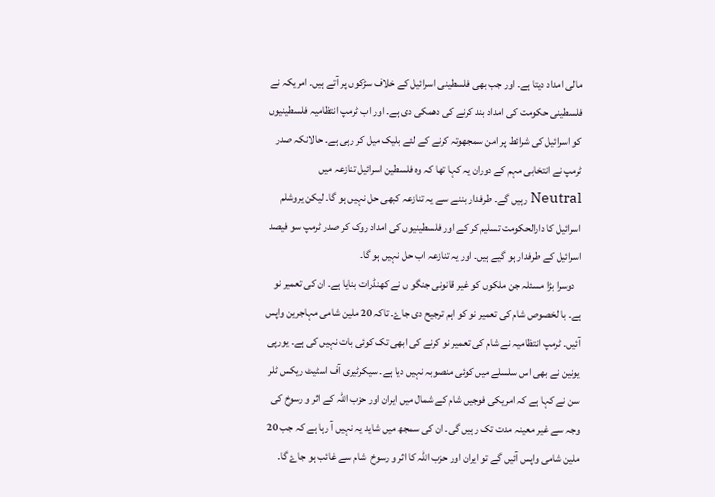مالی امداد دیتا ہے۔ اور جب بھی فلسطینی اسرائیل کے خلاف سڑکوں پر آتے ہیں۔ امریکہ نے فلسطینی حکومت کی امداد بند کرنے کی دھمکی دی ہے۔ اور اب ٹرمپ انتظامیہ فلسطینیوں کو اسرائیل کی شرائط پر امن سمجھوتہ کرنے کے لئے بلیک میل کر رہی ہے۔ حالانکہ صدر ٹرمپ نے انتخابی مہم کے دوران یہ کہا تھا کہ وہ فلسطین اسرائیل تنازعہ میں Neutral رہیں گے۔ طرفدار بننے سے یہ تنازعہ کبھی حل نہیں ہو گا۔ لیکن یروشلم اسرائیل کا دارالحکومت تسلیم کر کے اور فلسطینیوں کی امداد روک کر صدر ٹرمپ سو فیصد اسرائیل کے طرفدار ہو گیے ہیں۔ اور یہ تنازعہ اب حل نہیں ہو گا۔
   دوسرا بڑا مسئلہ جن ملکوں کو غیر قانونی جنگو ں نے کھنڈرات بنایا ہے۔ ان کی تعمیر نو ہے۔ با لخصوص شام کی تعمیر نو کو اہم ترجیح دی جاۓ۔ تاکہ 20 ملین شامی مہاجرین واپس آئیں۔ ٹرمپ انتظامیہ نے شام کی تعمیر نو کرنے کی ابھی تک کوئی بات نہیں کی ہے۔ یورپی یونین نے بھی اس سلسلے میں کوئی منصوبہ نہیں دیا ہے۔ سیکرٹیری آف اسٹیٹ ریکس ٹلر سن نے کہا ہے کہ امریکی فوجیں شام کے شمال میں ایران اور حزب اللہ کے اثر و رسوخ کی وجہ سے غیر معینہ مدت تک رہیں گی۔ ان کی سمجھ میں شاید یہ نہیں آ رہا ہے کہ جب 20 ملین شامی واپس آئیں گے تو ایران اور حزب اللہ کا اثر و رسوخ  شام سے غائب ہو جاۓ گا۔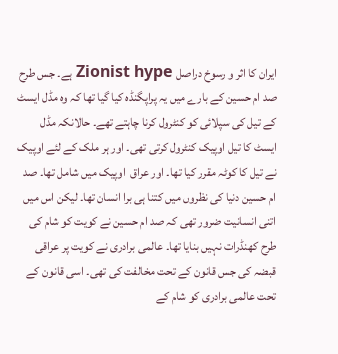ایران کا اثر و رسوخ دراصل Zionist hype ہے۔ جس طرح صد ام حسین کے بارے میں یہ پراپگنڈہ کیا گیا تھا کہ وہ مڈل ایسٹ کے تیل کی سپلائی کو کنٹرول کرنا چاہتے تھے۔ حالانکہ مڈل ایسٹ کا تیل اوپیک کنٹرول کرتی تھی۔ اور ہر ملک کے لئے اوپیک نے تیل کا کوٹہ مقرر کیا تھا۔ اور عراق  اوپیک میں شامل تھا۔ صد ام حسین دنیا کی نظروں میں کتنا ہی برا انسان تھا۔ لیکن اس میں اتنی انسانیت ضرور تھی کہ صد ام حسین نے کویت کو شام کی طرح کھنڈرات نہیں بنایا تھا۔ عالمی برادری نے کویت پر عراقی قبضہ کی جس قانون کے تحت مخالفت کی تھی۔ اسی قانون کے تحت عالمی برادری کو شام کے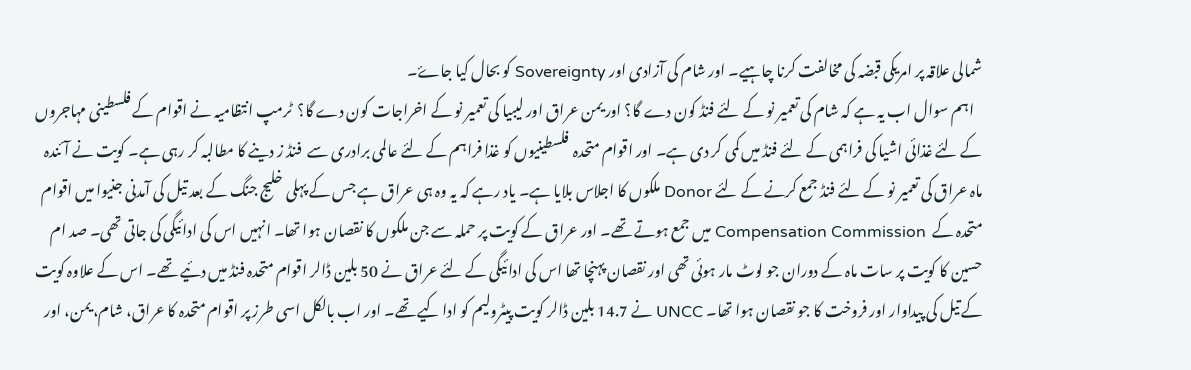شمالی علاقہ پر امریکی قبضہ کی مخالفت کرنا چاہیے۔ اور شام کی آزادی اور Sovereignty کو بحال کیا جاۓ۔
   اہم سوال اب یہ ہے کہ شام کی تعمیر نو کے لئے فنڈ کون دے گا؟ اور یمن عراق اور لیبیا کی تعمیر نو کے اخراجات کون دے گا؟  ٹرمپ انتظامیہ نے اقوام کے فلسطینی مہاجروں کے لئے غذائی اشیا کی فراہمی کے لئے فنڈ میں کمی کر دی ہے۔ اور اقوام متحدہ  فلسطینیوں کو غذا فراہم کے لئے عالمی برادری سے  فنڈ ز دینے کا مطالبہ کر رہی ہے۔ کویت نے آئندہ ماہ عراق کی تعمیر نو کے لئے فنڈ جمع کرنے کے لئے Donor ملکوں کا اجلاس بلایا ہے۔ یاد رہے کہ یہ وہ ہی عراق ہے جس کے پہلی خلیج جنگ کے بعد تیل کی آمدنی جنیوا میں اقوام متحدہ کے  Compensation Commission میں جمع ہوتے تھے۔ اور عراق کے کویت پر حملہ سے جن ملکوں کا نقصان ہوا تھا۔ انہیں اس کی ادائیگی کی جاتی تھی۔ صد ام حسین کا کویت پر سات ماہ کے دوران جو لوٹ مار ہوئی تھی اور نقصان پہنچا تھا اس کی ادائیگی کے لئے عراق نے 50 بلین ڈالر اقوام متحدہ فنڈ میں دئیے تھے۔ اس کے علاوہ کویت کے تیل کی پیداوار اور فروخت کا جو نقصان ہوا تھا۔ UNCC نے 14.7 بلین ڈالر کویت پیٹرولیم کو ادا کیے تھے۔ اور اب بالکل اسی طرز پر اقوام متحدہ کا عراق، شام، یمن، اور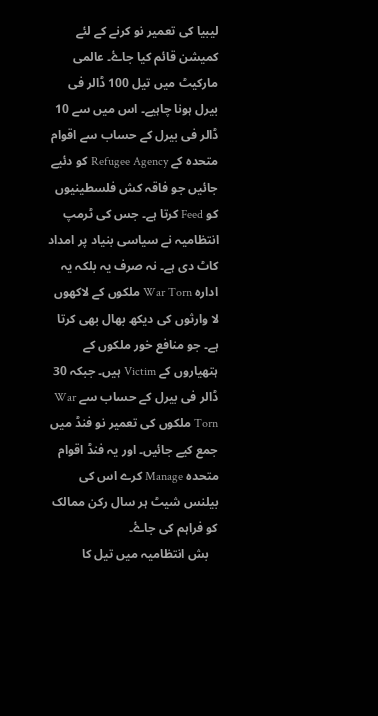لیبیا کی تعمیر نو کرنے کے لئے کمیشن قائم کیا جاۓ۔ عالمی مارکیٹ میں تیل 100 ڈالر فی بیرل ہونا چاہیے۔ اس میں سے 10 ڈالر فی بیرل کے حساب سے اقوام متحدہ کے Refugee Agency کو دئیے جائیں جو فاقہ کش فلسطینیوں کو Feed کرتا ہے۔ جس کی ٹرمپ انتظامیہ نے سیاسی بنیاد پر امداد کاٹ دی ہے۔ نہ صرف یہ بلکہ یہ ادارہ War Torn ملکوں کے لاکھوں لا وارثوں کی دیکھ بھال بھی کرتا ہے۔ جو منافع خور ملکوں کے ہتھیاروں کے Victim ہیں۔ جبکہ 30 ڈالر فی بیرل کے حساب سے War Torn ملکوں کی تعمیر نو فنڈ میں جمع کیے جائیں۔ اور یہ فنڈ اقوام متحدہ Manage کرے اس کی بیلنس شیٹ ہر سال رکن ممالک کو فراہم کی جاۓ۔
   بش انتظامیہ میں تیل کا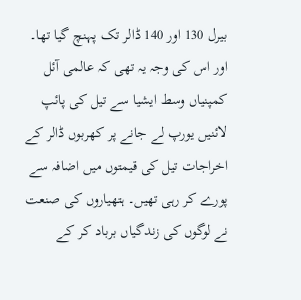بیرل 130 اور 140 ڈالر تک پہنچ گیا تھا۔ اور اس کی وجہ یہ تھی کہ عالمی آئل کمپنیاں وسط ایشیا سے تیل کی پائپ لائنیں یورپ لے جانے پر کھربوں ڈالر کے اخراجات تیل کی قیمتوں میں اضافہ سے پورے کر رہی تھیں۔ ہتھیاروں کی صنعت نے لوگوں کی زندگیاں برباد کر کے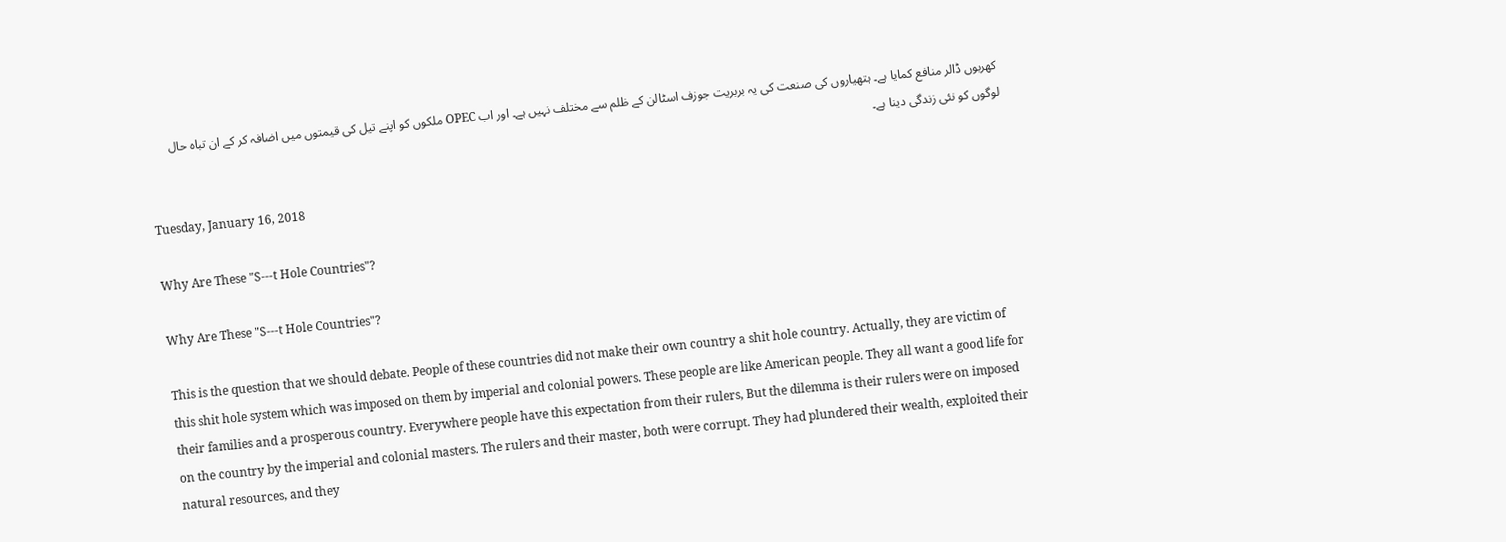کھربوں ڈالر منافع کمایا ہے۔ ہتھیاروں کی صنعت کی یہ بربریت جوزف اسٹالن کے ظلم سے مختلف نہیں ہے۔ اور اب OPEC ملکوں کو اپنے تیل کی قیمتوں میں اضافہ کر کے ان تباہ حال لوگوں کو نئی زندگی دینا ہے۔

Tuesday, January 16, 2018

Why Are These "S---t Hole Countries"?

Why Are These "S---t Hole Countries"?

This is the question that we should debate. People of these countries did not make their own country a shit hole country. Actually, they are victim of this shit hole system which was imposed on them by imperial and colonial powers. These people are like American people. They all want a good life for their families and a prosperous country. Everywhere people have this expectation from their rulers, But the dilemma is their rulers were on imposed on the country by the imperial and colonial masters. The rulers and their master, both were corrupt. They had plundered their wealth, exploited their natural resources, and they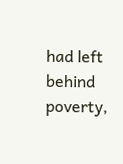had left behind poverty,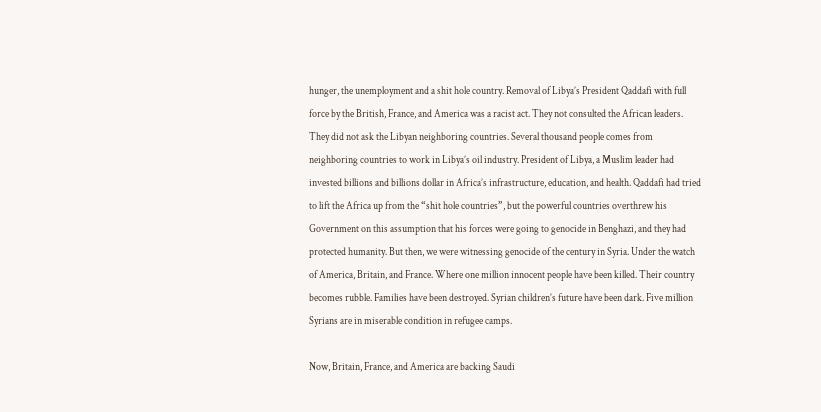hunger, the unemployment and a shit hole country. Removal of Libya’s President Qaddafi with full force by the British, France, and America was a racist act. They not consulted the African leaders. They did not ask the Libyan neighboring countries. Several thousand people comes from neighboring countries to work in Libya’s oil industry. President of Libya, a Muslim leader had invested billions and billions dollar in Africa’s infrastructure, education, and health. Qaddafi had tried to lift the Africa up from the “shit hole countries”, but the powerful countries overthrew his Government on this assumption that his forces were going to genocide in Benghazi, and they had protected humanity. But then, we were witnessing genocide of the century in Syria. Under the watch of America, Britain, and France. Where one million innocent people have been killed. Their country becomes rubble. Families have been destroyed. Syrian children’s future have been dark. Five million Syrians are in miserable condition in refugee camps.

Now, Britain, France, and America are backing Saudi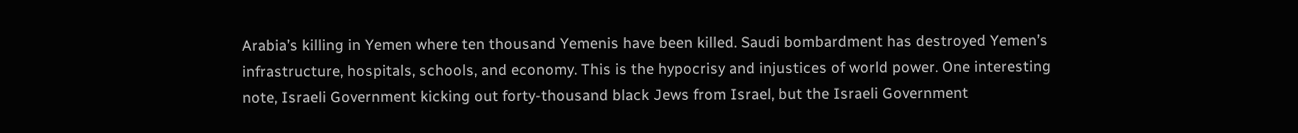Arabia’s killing in Yemen where ten thousand Yemenis have been killed. Saudi bombardment has destroyed Yemen’s infrastructure, hospitals, schools, and economy. This is the hypocrisy and injustices of world power. One interesting note, Israeli Government kicking out forty-thousand black Jews from Israel, but the Israeli Government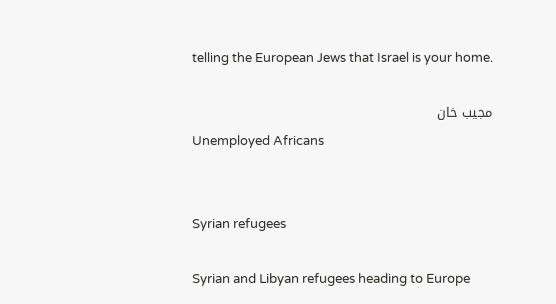telling the European Jews that Israel is your home.

مجیب خان
Unemployed Africans


Syrian refugees

Syrian and Libyan refugees heading to Europe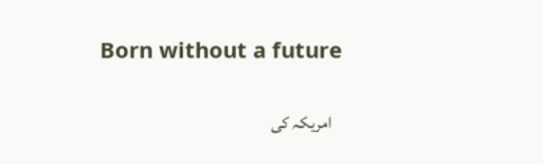Born without a future

   امریکہ کی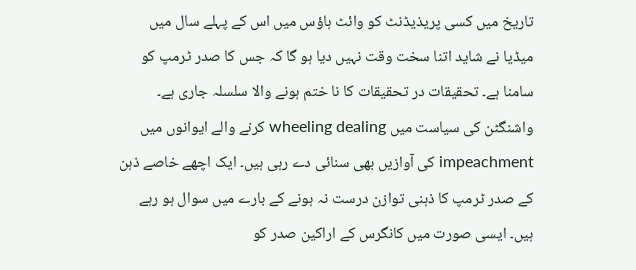تاریخ میں کسی پریذیڈنٹ کو وائٹ ہاؤس میں اس کے پہلے سال میں میڈیا نے شاید اتنا سخت وقت نہیں دیا ہو گا کہ جس کا صدر ٹرمپ کو سامنا ہے۔ تحقیقات در تحقیقات کا نا ختم ہونے والا سلسلہ جاری ہے۔ واشنگٹن کی سیاست میں wheeling dealing کرنے والے ایوانوں میں impeachment کی آوازیں بھی سنائی دے رہی ہیں۔ ایک اچھے خاصے ذہن کے صدر ٹرمپ کا ذہنی توازن درست نہ ہونے کے بارے میں سوال ہو رہے ہیں۔ ایسی صورت میں کانگرس کے اراکین صدر کو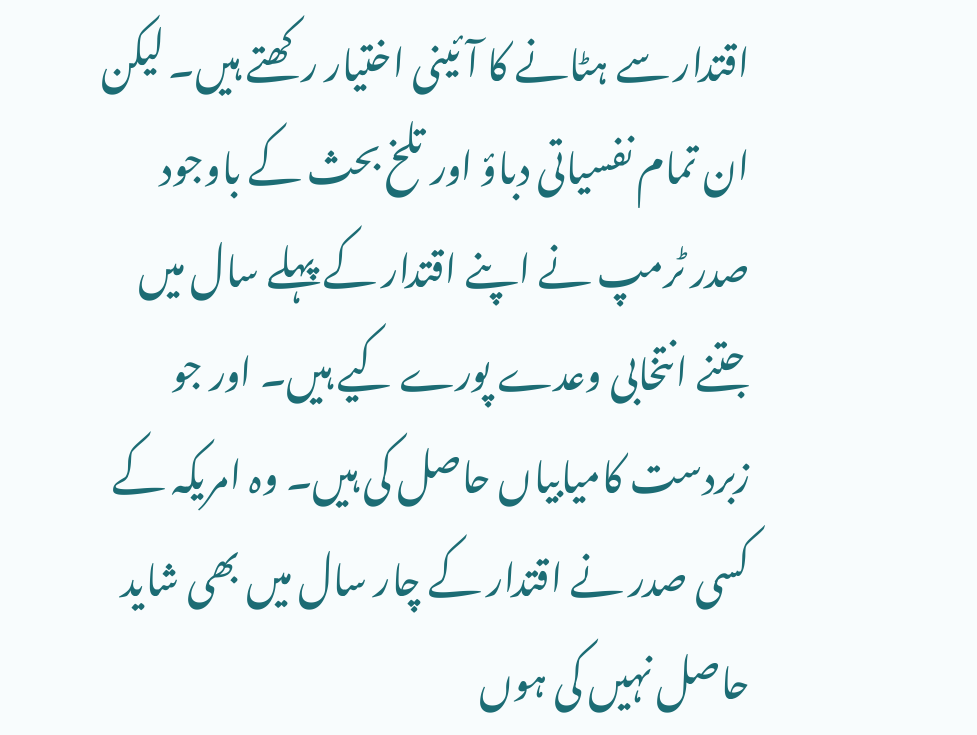اقتدار سے ہٹانے کا آئینی اختیار رکھتے ہیں۔ لیکن ان تمام نفسیاتی دباؤ اور تلخ بحث کے باوجود صدر ٹرمپ نے اپنے اقتدار کے پہلے سال میں جتنے انتخابی وعدے پورے کیے ہیں۔ اور جو زبردست کامیابیاں حاصل کی ہیں۔ وہ امریکہ کے کسی صدر نے اقتدار کے چار سال میں بھی شاید حاصل نہیں کی ہوں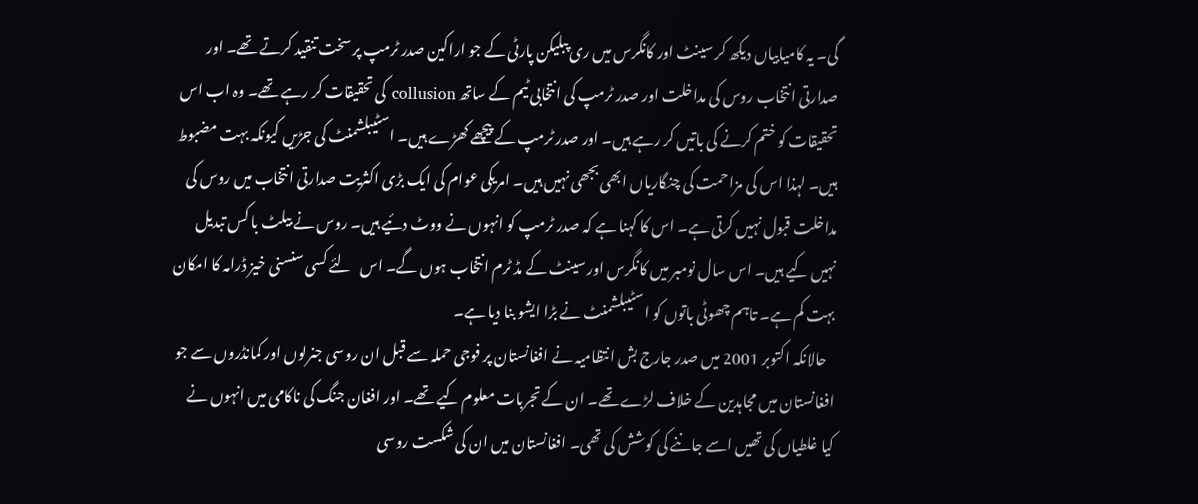گی۔ یہ کامیابیاں دیکھ کر سینٹ اور کانگرس میں ری پبلیکن پارٹی کے جو اراکین صدر ٹرمپ پر سخت تنقید کرتے تھے۔ اور صدارتی انتخاب روس کی مداخلت اور صدر ٹرمپ کی انتخابی ٹیم کے ساتھ collusion کی تحقیقات کر رہے تھے۔ وہ اب اس تحقیقات کو ختم کرنے کی باتیں کر رہے ہیں۔ اور صدر ٹرمپ کے پیچھے کھڑے ہیں۔ اسٹیبلشمنٹ کی جڑیں کیونکہ بہت مضبوط ہیں۔ لہذا اس کی مزاحمت کی چنگاریاں ابھی بجھی نہیں ہیں۔ امریکی عوام کی ایک بڑی اکثریت صدارتی انتخاب میں روس کی مداخلت قبول نہیں کرتی ہے۔ اس کا کہنا ہے کہ صدر ٹرمپ کو انہوں نے ووٹ دئیے ہیں۔ روس نے بیلٹ با کس تبدیل نہیں کیے ہیں۔ اس سال نومبر میں کانگرس اور سینٹ کے مڈ ٹرم انتخاب ہوں گے۔ اس   لئے کسی سنسنی خیز ڈرامہ کا امکان بہت کم ہے۔ تاہم چھوٹی باتوں کو اسٹیبلشمنٹ نے بڑا ایشو بنا دیا ہے۔
   حالانکہ اکتوبر 2001 میں صدر جارج بش انتظامیہ نے افغانستان پر فوجی حملہ سے قبل ان روسی جنرلوں اور کمانڈروں سے جو افغانستان میں مجاہدین کے خلاف لڑے تھے۔ ان کے تجربات معلوم کیے تھے۔ اور افغان جنگ کی ناکامی میں انہوں نے کیا غلطیاں کی تھیں اسے جاننے کی کوشش کی تھی۔ افغانستان میں ان کی شکست روسی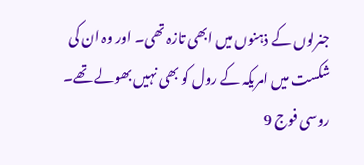جنرلوں کے ذہنوں میں ابھی تازہ تھی۔ اور وہ ان کی شکست میں امریکہ کے رول کو بھی نہیں بھولے تھے۔ روسی فوج 9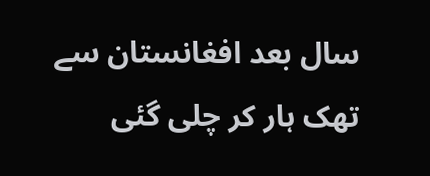سال بعد افغانستان سے تھک ہار کر چلی گئی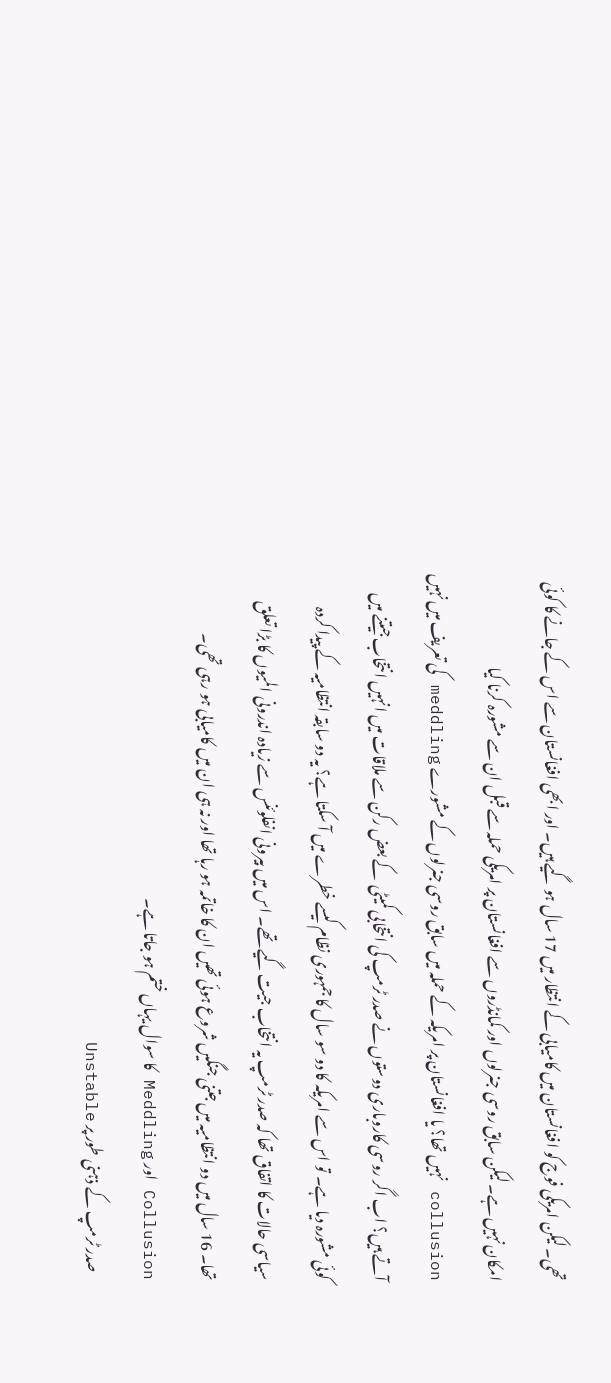تھی۔ لیکن امریکی فوج کو افغانستان میں کامیابی کے انتظار میں 17 سال ہو گیے ہیں۔ اور ابھی افغانستان سے اس کے جانے کا کوئی امکان نہیں ہے۔ لیکن سابق روسی جنرلوں اور کمانڈروں سے افغانستان پر امریکی حملہ سے قبل ان سے مشورہ کرنا کیا collusion نہیں تھا؟ یا افغانستان پر امریکہ کے حملہ میں سابق روسی جنرلوں کے مشورے meddling کی تعریف میں نہیں آتے ہیں؟ اب اگر روسی کاروباری دوستوں نے صدر ٹرمپ کی انتخابی کمیٹی  کے بعض رکن سے ملاقات میں انہیں انتخاب جیتنے میں کوئی مشورہ دیا ہے۔ تو اس سے امریکہ کا دو سو سال کا جمہوری نظام کیسے خطرے میں آ سکتا ہے؟ یہ دو سابقہ انتظامیہ کے پیدا کردہ سیاسی حالات کا اتفاق تھا کہ صدر ٹرمپ یہ انتخاب جیت گیے تھے۔ اس میں بیرونی انفلوئنس سے زیادہ اندرونی المیوں کا بڑا تعلق تھا۔ 16 سال میں دو انتظامیہ میں جتنی جنگیں شروع ہوئی تھیں ان کا خاتمہ ہو رہا تھا اور نہ ہی ان میں کامیابی ہو رہی تھی۔ Collusion اور Meddling کا سوال یہاں ختم ہو جاتا ہے۔
   صدر ٹرمپ کے ذہنی طور پر Unstable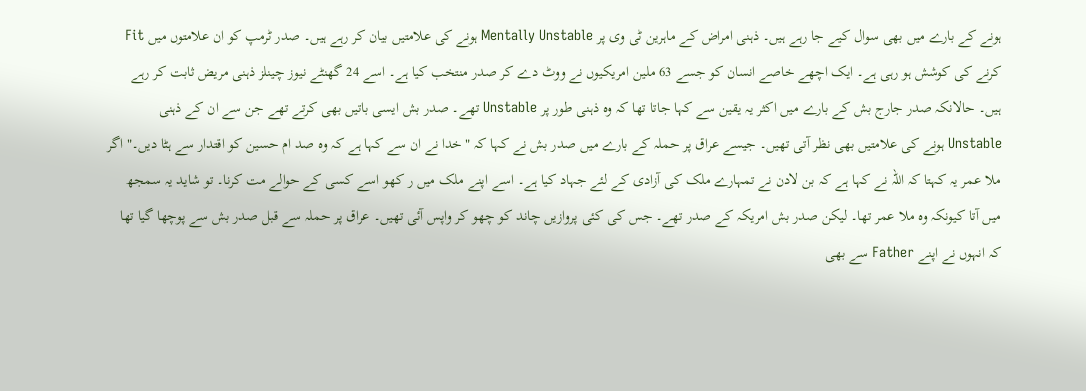ہونے کے بارے میں بھی سوال کیے جا رہے ہیں۔ ذہنی امراض کے ماہرین ٹی وی پر Mentally Unstable ہونے کی علامتیں بیان کر رہے ہیں۔ صدر ٹرمپ کو ان علامتوں میں Fit کرنے کی کوشش ہو رہی ہے۔ ایک اچھے خاصے انسان کو جسے 63 ملین امریکیوں نے ووٹ دے کر صدر منتخب کیا ہے۔ اسے 24 گھنٹے نیوز چینلز ذہنی مریض ثابت کر رہے ہیں۔ حالانکہ صدر جارج بش کے بارے میں اکثر یہ یقین سے کہا جاتا تھا کہ وہ ذہنی طور پر Unstable تھے۔ صدر بش ایسی باتیں بھی کرتے تھے جن سے ان کے ذہنی Unstable ہونے کی علامتیں بھی نظر آتی تھیں۔ جیسے عراق پر حملہ کے بارے میں صدر بش نے کہا کہ "خدا نے ان سے کہا ہے کہ وہ صد ام حسین کو اقتدار سے ہٹا دیں۔" اگر ملا عمر یہ کہتا کہ اللہ نے کہا ہے کہ بن لادن نے تمہارے ملک کی آزادی کے لئے جہاد کیا ہے۔ اسے اپنے ملک میں ر کھو اسے کسی کے حوالے مت کرنا۔ تو شاید یہ سمجھ میں آتا کیونکہ وہ ملا عمر تھا۔ لیکن صدر بش امریکہ کے صدر تھے۔ جس کی کئی پروازیں چاند کو چھو کر واپس آئی تھیں۔ عراق پر حملہ سے قبل صدر بش سے پوچھا گیا تھا کہ انہوں نے اپنے Father سے بھی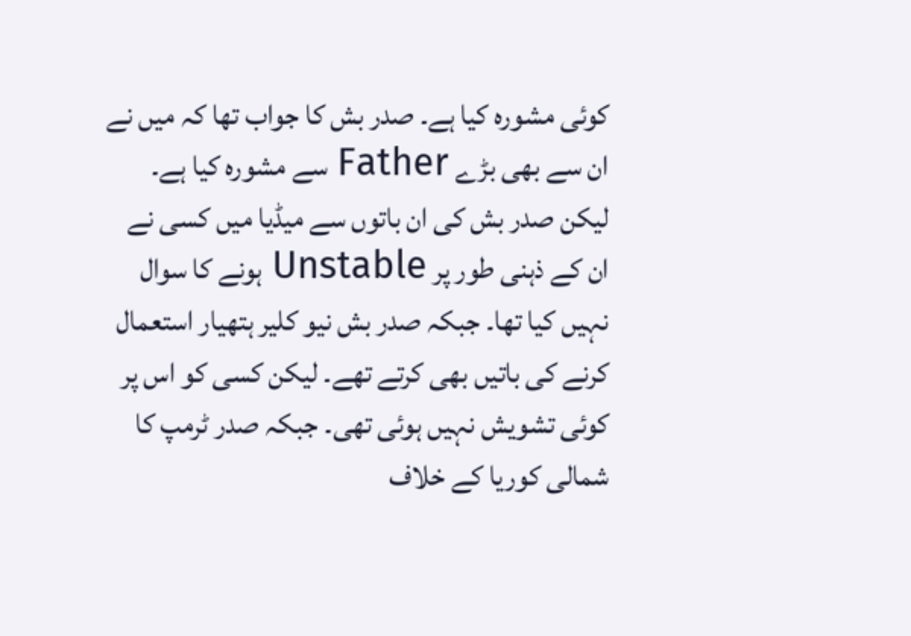کوئی مشورہ کیا ہے۔ صدر بش کا جواب تھا کہ میں نے ان سے بھی بڑے Father سے مشورہ کیا ہے۔ لیکن صدر بش کی ان باتوں سے میڈیا میں کسی نے ان کے ذہنی طور پر Unstable ہونے کا سوال نہیں کیا تھا۔ جبکہ صدر بش نیو کلیر ہتھیار استعمال کرنے کی باتيں بھی کرتے تھے۔ لیکن کسی کو اس پر کوئی تشویش نہیں ہوئی تھی۔ جبکہ صدر ٹرمپ کا شمالی کوریا کے خلاف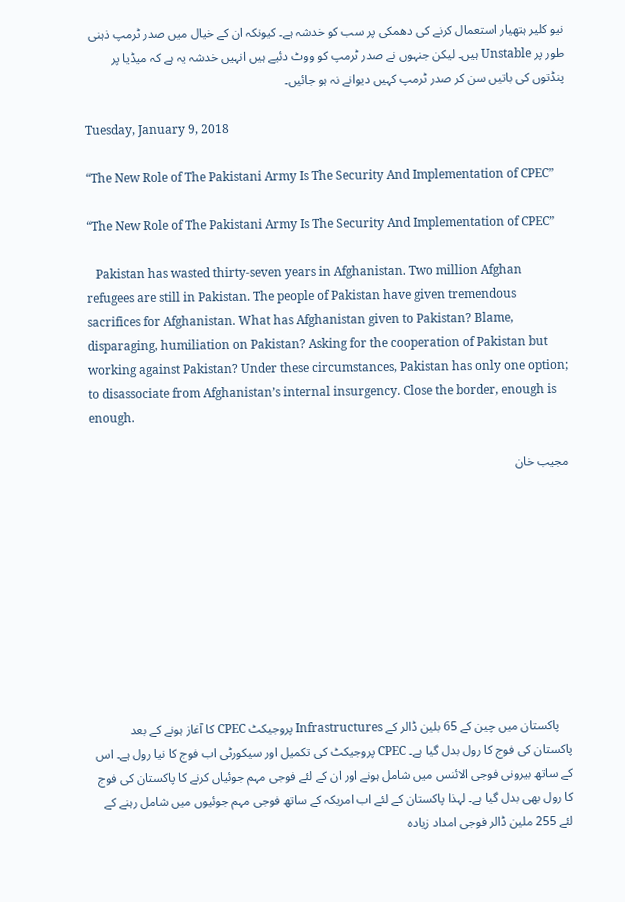نیو کلیر ہتھیار استعمال کرنے کی دھمکی پر سب کو خدشہ ہے۔ کیونکہ ان کے خیال میں صدر ٹرمپ ذہنی طور پر Unstable ہیں۔ لیکن جنہوں نے صدر ٹرمپ کو ووٹ دئیے ہیں انہیں خدشہ یہ ہے کہ میڈیا پر پنڈتوں کی باتیں سن کر صدر ٹرمپ کہیں دیوانے نہ ہو جائیں۔

Tuesday, January 9, 2018

“The New Role of The Pakistani Army Is The Security And Implementation of CPEC”

“The New Role of The Pakistani Army Is The Security And Implementation of CPEC”

   Pakistan has wasted thirty-seven years in Afghanistan. Two million Afghan refugees are still in Pakistan. The people of Pakistan have given tremendous sacrifices for Afghanistan. What has Afghanistan given to Pakistan? Blame, disparaging, humiliation on Pakistan? Asking for the cooperation of Pakistan but working against Pakistan? Under these circumstances, Pakistan has only one option; to disassociate from Afghanistan’s internal insurgency. Close the border, enough is enough.

مجیب خان










    پاکستان میں چین کے 65 بلین ڈالر کے Infrastructures پروجیکٹ CPEC کا آغاز ہونے کے بعد پاکستان کی فوج کا رول بدل گیا ہے۔ CPEC پروجیکٹ کی تکمیل اور سیکورٹی اب فوج کا نیا رول ہے۔ اس کے ساتھ بیرونی فوجی الائنس میں شامل ہونے اور ان کے لئے فوجی مہم جوئیاں کرنے کا پاکستان کی فوج کا رول بھی بدل گیا ہے۔ لہذا پاکستان کے لئے اب امریکہ کے ساتھ فوجی مہم جوئیوں میں شامل رہنے کے لئے 255 ملین ڈالر فوجی امداد زیادہ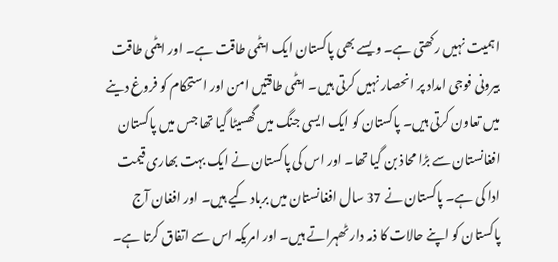اہمیت نہیں رکھتی ہے۔ ویسے بھی پاکستان ایک ایٹمی طاقت ہے۔ اور ایٹمی طاقت بیرونی فوجی امداد پر انحصار نہیں کرتی ہیں۔ ایٹمی طاقتیں امن اور استحکام کو فروغ دینے میں تعاون کرتی ہیں۔ پاکستان کو ایک ایسی جنگ میں گھسیٹا گیا تھا جس میں پاکستان افغانستان سے بڑا محاذ بن گیا تھا۔ اور اس کی پاکستان نے ایک بہت بھاری قیمت ادا کی ہے۔ پاکستان نے 37 سال افغانستان میں برباد کیے ہیں۔ اور افغان آج پاکستان کو اپنے حالات کا ذمہ دار ٹھہراتے ہیں۔ اور امریکہ اس سے اتفاق کرتا ہے۔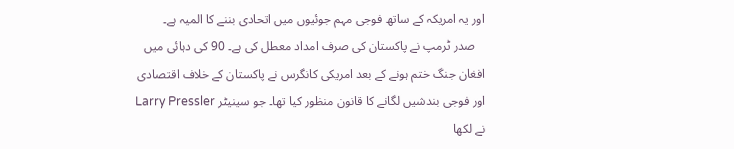اور یہ امریکہ کے ساتھ فوجی مہم جوئیوں میں اتحادی بننے کا المیہ ہے۔
   صدر ٹرمپ نے پاکستان کی صرف امداد معطل کی ہے۔ 90 کی دہائی میں افغان جنگ ختم ہونے کے بعد امریکی کانگرس نے پاکستان کے خلاف اقتصادی اور فوجی بندشیں لگانے کا قانون منظور کیا تھا۔ جو سینیٹر Larry Pressler نے لکھا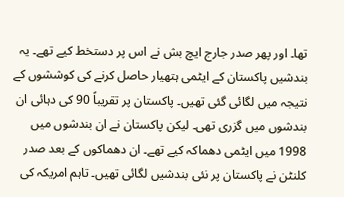تھا۔ اور پھر صدر جارج ایچ بش نے اس پر دستخط کیے تھے۔ یہ بندشیں پاکستان کے ایٹمی ہتھیار حاصل کرنے کی کوششوں کے نتیجہ میں لگائی گئی تھیں۔ پاکستان پر تقریباً 90 کی دہائی ان بندشوں میں گزری تھی۔ لیکن پاکستان نے ان بندشوں میں 1998 میں ایٹمی دھماکہ کیے تھے۔ ان دھماکوں کے بعد صدر کلنٹن نے پاکستان پر نئی بندشیں لگائی تھیں۔ تاہم امریکہ کی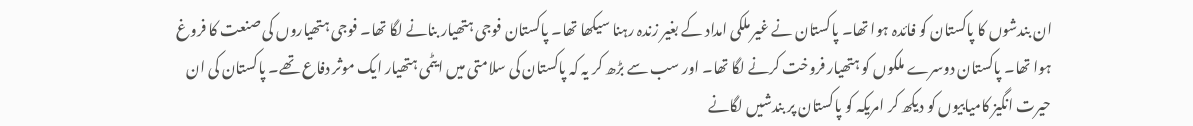ان بندشوں کا پاکستان کو فائدہ ہوا تھا۔ پاکستان نے غیر ملکی امداد کے بغیر زندہ رہنا سیکھا تھا۔ پاکستان فوجی ہتھیار بنانے لگا تھا۔ فوجی ہتھیاروں کی صنعت کا فروغ ہوا تھا۔ پاکستان دوسرے ملکوں کو ہتھیار فروخت کرنے لگا تھا۔ اور سب سے بڑھ کر یہ کہ پاکستان کی سلامتی میں ایٹمی ہتھیار ایک موثر دفاع تھے۔ پاکستان کی ان حیرت انگیز کامیابیوں کو دیکھ کر امریکہ کو پاکستان پر بندشیں لگانے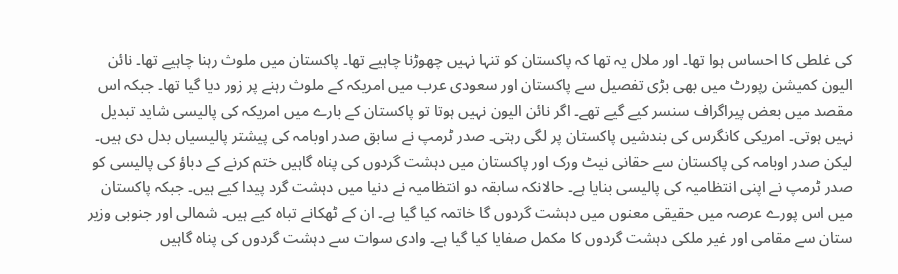کی غلطی کا احساس ہوا تھا۔ اور ملال یہ تھا کہ پاکستان کو تنہا نہیں چھوڑنا چاہیے تھا۔ پاکستان میں ملوث رہنا چاہیے تھا۔ نائن الیون کمیشن رپورٹ میں بھی بڑی تفصیل سے پاکستان اور سعودی عرب میں امریکہ کے ملوث رہنے پر زور دیا گیا تھا۔ جبکہ اس مقصد میں بعض پیراگراف سنسر کیے گیے تھے۔ اگر نائن الیون نہیں ہوتا تو پاکستان کے بارے میں امریکہ کی پالیسی شاید تبدیل نہیں ہوتی۔ امریکی کانگرس کی بندشیں پاکستان پر لگی رہتی۔ صدر ٹرمپ نے سابق صدر اوبامہ کی پیشتر پالیسیاں بدل دی ہیں۔ لیکن صدر اوبامہ کی پاکستان سے حقانی نیٹ ورک اور پاکستان میں دہشت گردوں کی پناہ گاہیں ختم کرنے کے دباؤ کی پالیسی کو صدر ٹرمپ نے اپنی انتظامیہ کی پالیسی بنایا ہے۔ حالانکہ سابقہ دو انتظامیہ نے دنیا میں دہشت گرد پیدا کیے ہیں۔ جبکہ پاکستان میں اس پورے عرصہ میں حقیقی معنوں میں دہشت گردوں گا خاتمہ کیا گیا ہے۔ ان کے ٹھکانے تباہ کیے ہیں۔ شمالی اور جنوبی وزیر ستان سے مقامی اور غیر ملکی دہشت گردوں کا مکمل صفایا کیا گیا ہے۔ وادی سوات سے دہشت گردوں کی پناہ گاہیں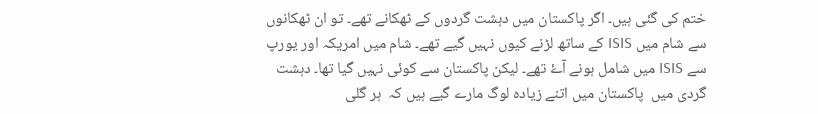ختم کی گئی ہیں۔ اگر پاکستان میں دہشت گردوں کے ٹھکانے تھے۔ تو ان ٹھکانوں سے شام میں ISIS کے ساتھ لڑنے کیوں نہیں گیے تھے۔ شام میں امریکہ اور یورپ سے ISIS میں شامل ہونے آۓ تھے۔ لیکن پاکستان سے کوئی نہیں گیا تھا۔ دہشت گردی میں  پاکستان میں اتنے زیادہ لوگ مارے گیے ہیں کہ  ہر گلی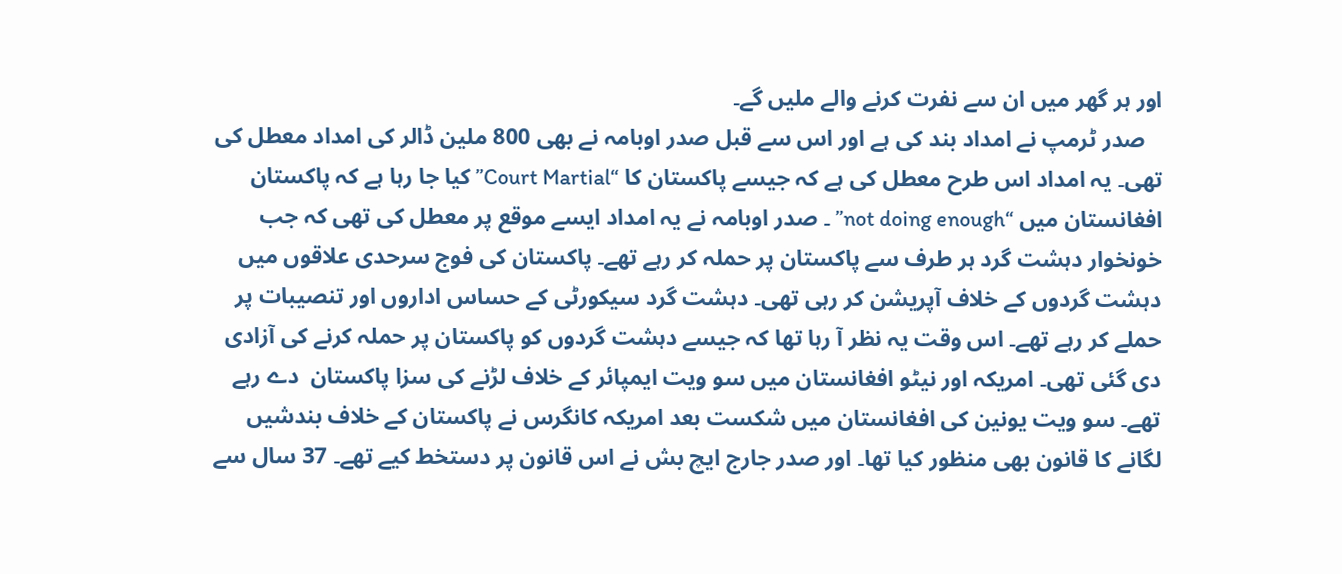اور ہر گھر میں ان سے نفرت کرنے والے ملیں گے۔
   صدر ٹرمپ نے امداد بند کی ہے اور اس سے قبل صدر اوبامہ نے بھی 800 ملین ڈالر کی امداد معطل کی تھی۔ یہ امداد اس طرح معطل کی ہے کہ جیسے پاکستان کا “Court Martial” کیا جا رہا ہے کہ پاکستان افغانستان میں “not doing enough” ۔ صدر اوبامہ نے یہ امداد ایسے موقع پر معطل کی تھی کہ جب خونخوار دہشت گرد ہر طرف سے پاکستان پر حملہ کر رہے تھے۔ پاکستان کی فوج سرحدی علاقوں میں دہشت گردوں کے خلاف آپریشن کر رہی تھی۔ دہشت گرد سیکورٹی کے حساس اداروں اور تنصیبات پر حملے کر رہے تھے۔ اس وقت یہ نظر آ رہا تھا کہ جیسے دہشت گردوں کو پاکستان پر حملہ کرنے کی آزادی دی گئی تھی۔ امریکہ اور نیٹو افغانستان میں سو ویت ایمپائر کے خلاف لڑنے کی سزا پاکستان  دے رہے تھے۔ سو ویت یونین کی افغانستان میں شکست بعد امریکہ کانگرس نے پاکستان کے خلاف بندشیں لگانے کا قانون بھی منظور کیا تھا۔ اور صدر جارج ایچ بش نے اس قانون پر دستخط کیے تھے۔ 37 سال سے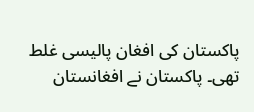پاکستان کی افغان پالیسی غلط تھی۔ پاکستان نے افغانستان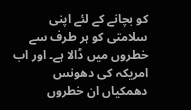کو بچانے کے لئے اپنی سلامتی کو ہر طرف سے خطروں میں ڈالا ہے۔ اور اب امریکہ کی دھونس دھمکیاں ان خطروں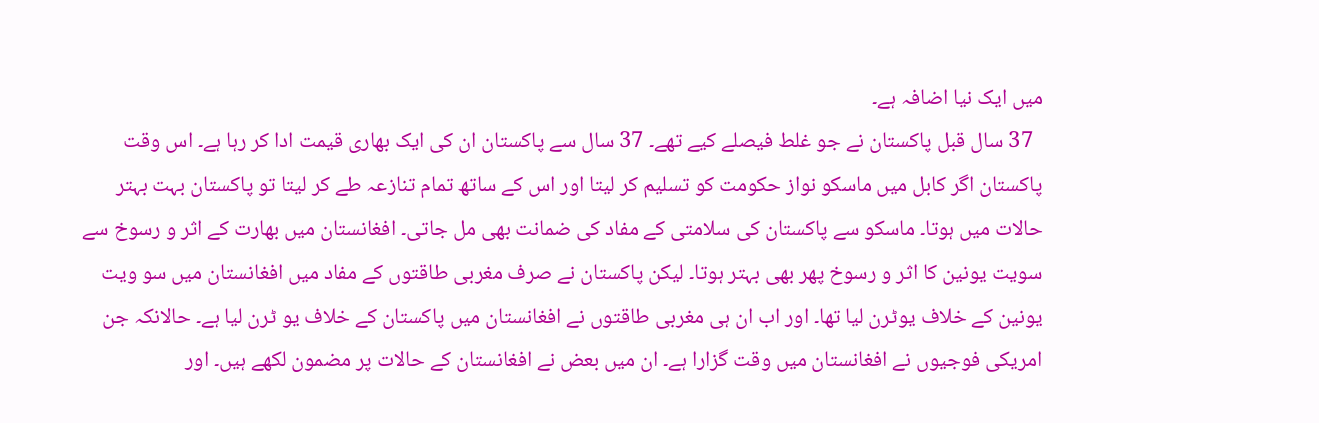میں ایک نیا اضافہ ہے۔
  37 سال قبل پاکستان نے جو غلط فیصلے کیے تھے۔ 37 سال سے پاکستان ان کی ایک بھاری قیمت ادا کر رہا ہے۔ اس وقت  پاکستان اگر کابل میں ماسکو نواز حکومت کو تسلیم کر لیتا اور اس کے ساتھ تمام تنازعہ طے کر لیتا تو پاکستان بہت بہتر حالات میں ہوتا۔ ماسکو سے پاکستان کی سلامتی کے مفاد کی ضمانت بھی مل جاتی۔ افغانستان میں بھارت کے اثر و رسوخ سے سویت یونین کا اثر و رسوخ پھر بھی بہتر ہوتا۔ لیکن پاکستان نے صرف مغربی طاقتوں کے مفاد میں افغانستان میں سو ویت یونین کے خلاف یوٹرن لیا تھا۔ اور اب ان ہی مغربی طاقتوں نے افغانستان میں پاکستان کے خلاف یو ٹرن لیا ہے۔ حالانکہ جن امریکی فوجیوں نے افغانستان میں وقت گزارا ہے۔ ان میں بعض نے افغانستان کے حالات پر مضمون لکھے ہیں۔ اور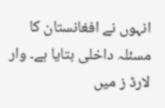انہوں نے افغانستان کا مسئلہ داخلی بتایا ہے۔ وار لارڈ ز میں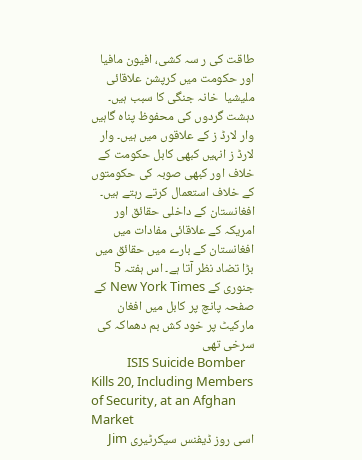طاقت کی ر سہ کشی، افیون مافیا اور حکومت میں کرپشن علاقائی ملیشیا  خانہ جنگی کا سبب ہیں۔ دہشت گردوں کی محفوظ پناہ گاہیں وار لارڈ ز کے علاقوں میں ہیں۔ وار لارڈ ز انہیں کبھی کابل حکومت کے خلاف اور کبھی صوبہ کی حکومتوں کے خلاف استعمال کرتے رہتے ہیں۔ افغانستان کے داخلی حقائق اور امریکہ کے علاقائی مفادات میں افغانستان کے بارے میں حقائق میں بڑا تضاد نظر آتا ہے۔ اس ہفتہ 5 جنوری کے New York Times کے صفحہ پانچ پر کابل میں افغان مارکیٹ پر خود کش بم دھماکہ کی سرخی تھی
            ISIS Suicide Bomber Kills 20, Including Members of Security, at an Afghan Market
اسی روز ڈیفنس سیکرٹیری Jim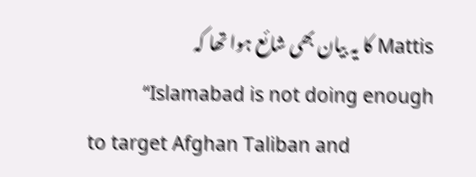Mattis کا یہ بیان بھی شائع ہوا تھا کہ
           “Islamabad is not doing enough to target Afghan Taliban and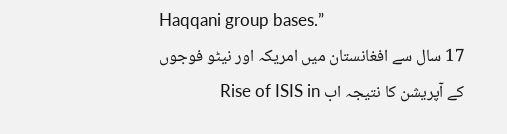Haqqani group bases.”
17 سال سے افغانستان میں امریکہ اور نیٹو فوجوں کے آپریشن کا نتیجہ اب Rise of ISIS in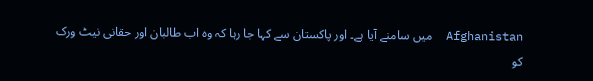Afghanistan  میں سامنے آیا ہے۔ اور پاکستان سے کہا جا رہا کہ وہ اب طالبان اور حقانی نیٹ ورک کو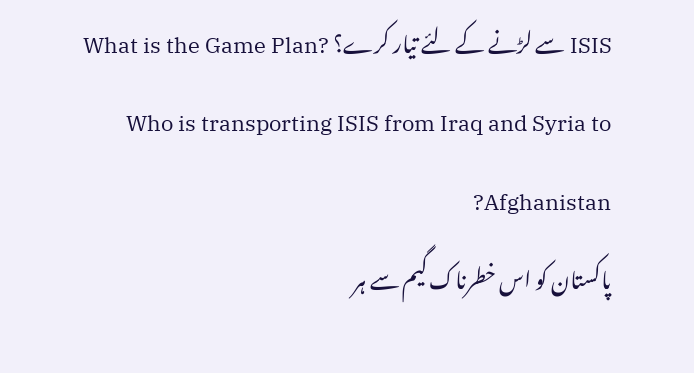ISIS سے لڑنے کے لئے تیار کرے؟ What is the Game Plan? Who is transporting ISIS from Iraq and Syria to Afghanistan?
پاکستان کو اس خطرناک گیم سے ہر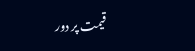قیمت پر دور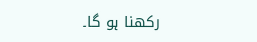رکھنا ہو گا۔